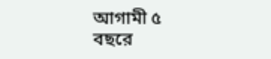আগামী ৫ বছরে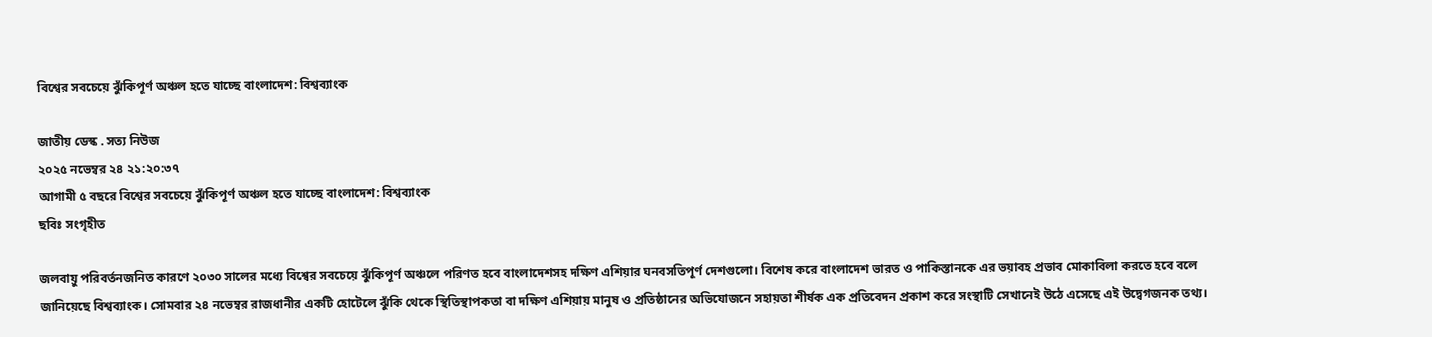বিশ্বের সবচেয়ে ঝুঁকিপূর্ণ অঞ্চল হতে যাচ্ছে বাংলাদেশ: বিশ্বব্যাংক

জাতীয় ডেস্ক . সত্য নিউজ
২০২৫ নভেম্বর ২৪ ২১:২০:৩৭
আগামী ৫ বছরে বিশ্বের সবচেয়ে ঝুঁকিপূর্ণ অঞ্চল হতে যাচ্ছে বাংলাদেশ: বিশ্বব্যাংক
ছবিঃ সংগৃহীত

জলবায়ু পরিবর্তনজনিত কারণে ২০৩০ সালের মধ্যে বিশ্বের সবচেয়ে ঝুঁকিপূর্ণ অঞ্চলে পরিণত হবে বাংলাদেশসহ দক্ষিণ এশিয়ার ঘনবসতিপূর্ণ দেশগুলো। বিশেষ করে বাংলাদেশ ভারত ও পাকিস্তানকে এর ভয়াবহ প্রভাব মোকাবিলা করতে হবে বলে জানিয়েছে বিশ্বব্যাংক। সোমবার ২৪ নভেম্বর রাজধানীর একটি হোটেলে ঝুঁকি থেকে স্থিতিস্থাপকতা বা দক্ষিণ এশিয়ায় মানুষ ও প্রতিষ্ঠানের অভিযোজনে সহায়তা শীর্ষক এক প্রতিবেদন প্রকাশ করে সংস্থাটি সেখানেই উঠে এসেছে এই উদ্বেগজনক তথ্য।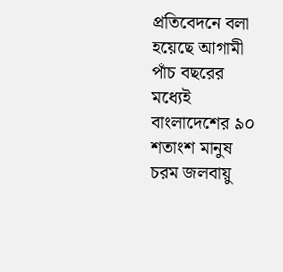প্রতিবেদনে বলা হয়েছে আগামী পাঁচ বছরের মধ্যেই বাংলাদেশের ৯০ শতাংশ মানুষ চরম জলবায়ু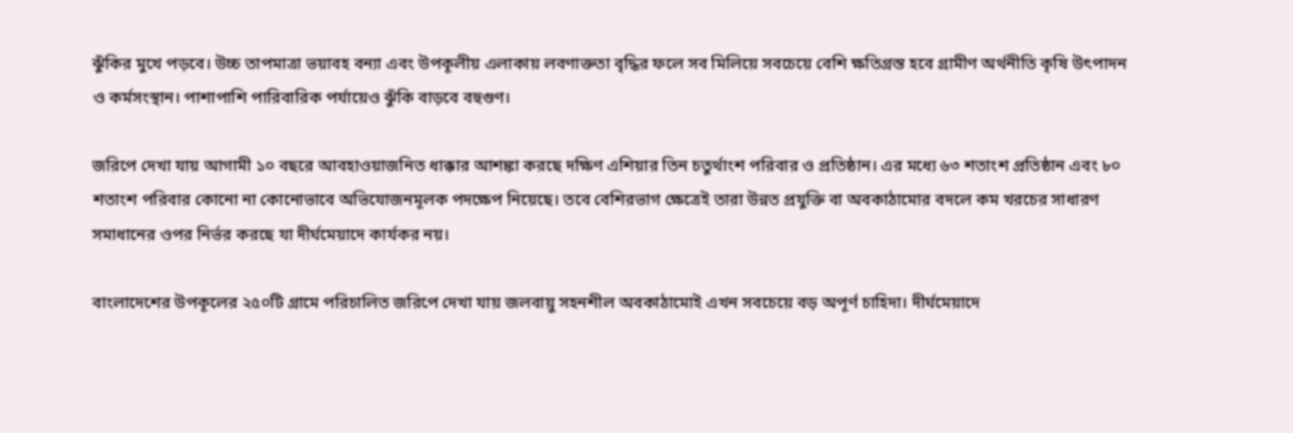ঝুঁকির মুখে পড়বে। উচ্চ তাপমাত্রা ভয়াবহ বন্যা এবং উপকূলীয় এলাকায় লবণাক্ততা বৃদ্ধির ফলে সব মিলিয়ে সবচেয়ে বেশি ক্ষতিগ্রস্ত হবে গ্রামীণ অর্থনীতি কৃষি উৎপাদন ও কর্মসংস্থান। পাশাপাশি পারিবারিক পর্যায়েও ঝুঁকি বাড়বে বহুগুণ।

জরিপে দেখা যায় আগামী ১০ বছরে আবহাওয়াজনিত ধাক্কার আশঙ্কা করছে দক্ষিণ এশিয়ার তিন চতুর্থাংশ পরিবার ও প্রতিষ্ঠান। এর মধ্যে ৬৩ শতাংশ প্রতিষ্ঠান এবং ৮০ শতাংশ পরিবার কোনো না কোনোভাবে অভিযোজনমূলক পদক্ষেপ নিয়েছে। তবে বেশিরভাগ ক্ষেত্রেই তারা উন্নত প্রযুক্তি বা অবকাঠামোর বদলে কম খরচের সাধারণ সমাধানের ওপর নির্ভর করছে যা দীর্ঘমেয়াদে কার্যকর নয়।

বাংলাদেশের উপকূলের ২৫০টি গ্রামে পরিচালিত জরিপে দেখা যায় জলবায়ু সহনশীল অবকাঠামোই এখন সবচেয়ে বড় অপূর্ণ চাহিদা। দীর্ঘমেয়াদে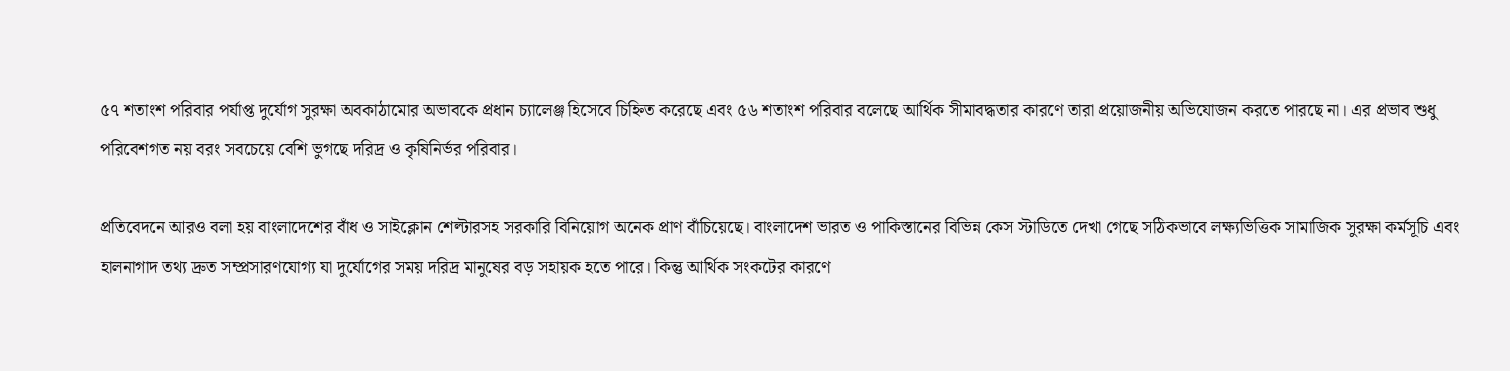৫৭ শতাংশ পরিবার পর্যাপ্ত দুর্যোগ সুরক্ষা অবকাঠামোর অভাবকে প্রধান চ্যালেঞ্জ হিসেবে চিহ্নিত করেছে এবং ৫৬ শতাংশ পরিবার বলেছে আর্থিক সীমাবদ্ধতার কারণে তারা প্রয়োজনীয় অভিযোজন করতে পারছে না। এর প্রভাব শুধু পরিবেশগত নয় বরং সবচেয়ে বেশি ভুগছে দরিদ্র ও কৃষিনির্ভর পরিবার।

প্রতিবেদনে আরও বলা হয় বাংলাদেশের বাঁধ ও সাইক্লোন শেল্টারসহ সরকারি বিনিয়োগ অনেক প্রাণ বাঁচিয়েছে। বাংলাদেশ ভারত ও পাকিস্তানের বিভিন্ন কেস স্টাডিতে দেখা গেছে সঠিকভাবে লক্ষ্যভিত্তিক সামাজিক সুরক্ষা কর্মসূচি এবং হালনাগাদ তথ্য দ্রুত সম্প্রসারণযোগ্য যা দুর্যোগের সময় দরিদ্র মানুষের বড় সহায়ক হতে পারে। কিন্তু আর্থিক সংকটের কারণে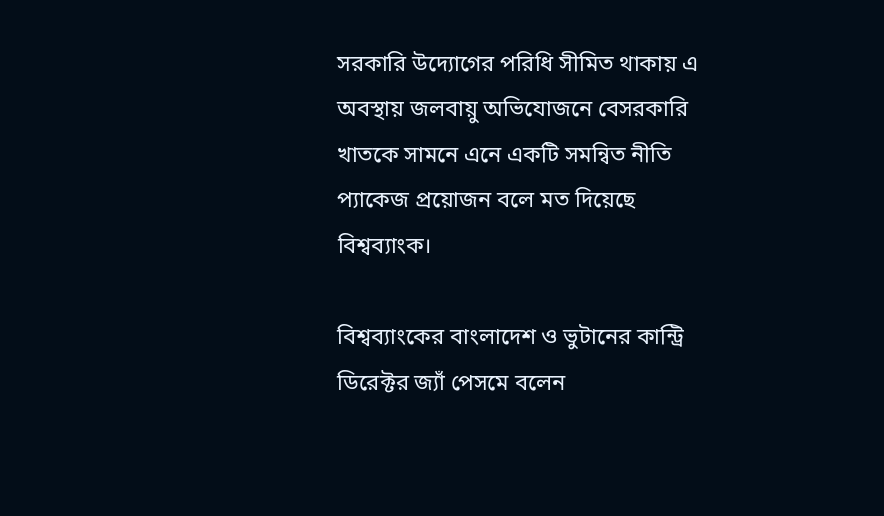সরকারি উদ্যোগের পরিধি সীমিত থাকায় এ অবস্থায় জলবায়ু অভিযোজনে বেসরকারি খাতকে সামনে এনে একটি সমন্বিত নীতি প্যাকেজ প্রয়োজন বলে মত দিয়েছে বিশ্বব্যাংক।

বিশ্বব্যাংকের বাংলাদেশ ও ভুটানের কান্ট্রি ডিরেক্টর জ্যাঁ পেসমে বলেন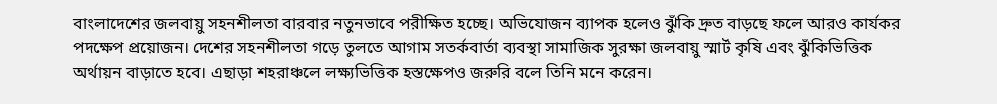বাংলাদেশের জলবায়ু সহনশীলতা বারবার নতুনভাবে পরীক্ষিত হচ্ছে। অভিযোজন ব্যাপক হলেও ঝুঁকি দ্রুত বাড়ছে ফলে আরও কার্যকর পদক্ষেপ প্রয়োজন। দেশের সহনশীলতা গড়ে তুলতে আগাম সতর্কবার্তা ব্যবস্থা সামাজিক সুরক্ষা জলবায়ু স্মার্ট কৃষি এবং ঝুঁকিভিত্তিক অর্থায়ন বাড়াতে হবে। এছাড়া শহরাঞ্চলে লক্ষ্যভিত্তিক হস্তক্ষেপও জরুরি বলে তিনি মনে করেন।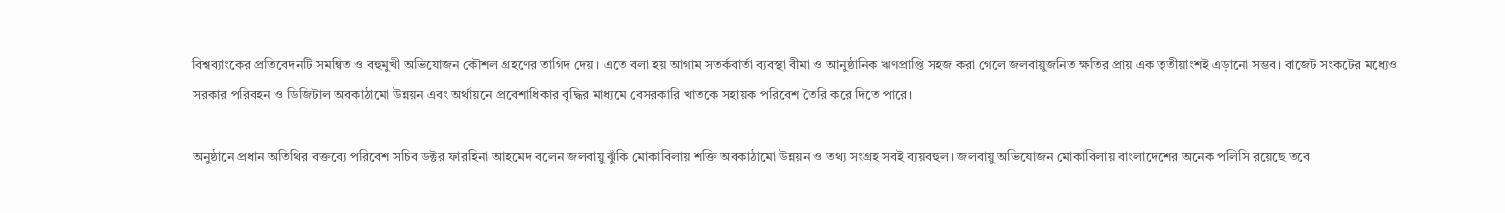বিশ্বব্যাংকের প্রতিবেদনটি সমন্বিত ও বহুমুখী অভিযোজন কৌশল গ্রহণের তাগিদ দেয়। এতে বলা হয় আগাম সতর্কবার্তা ব্যবস্থা বীমা ও আনুষ্ঠানিক ঋণপ্রাপ্তি সহজ করা গেলে জলবায়ুজনিত ক্ষতির প্রায় এক তৃতীয়াংশই এড়ানো সম্ভব। বাজেট সংকটের মধ্যেও সরকার পরিবহন ও ডিজিটাল অবকাঠামো উন্নয়ন এবং অর্থায়নে প্রবেশাধিকার বৃদ্ধির মাধ্যমে বেসরকারি খাতকে সহায়ক পরিবেশ তৈরি করে দিতে পারে।

অনুষ্ঠানে প্রধান অতিথির বক্তব্যে পরিবেশ সচিব ডক্টর ফারহিনা আহমেদ বলেন জলবায়ু ঝুঁকি মোকাবিলায় শক্তি অবকাঠামো উন্নয়ন ও তথ্য সংগ্রহ সবই ব্যয়বহুল। জলবায়ু অভিযোজন মোকাবিলায় বাংলাদেশের অনেক পলিসি রয়েছে তবে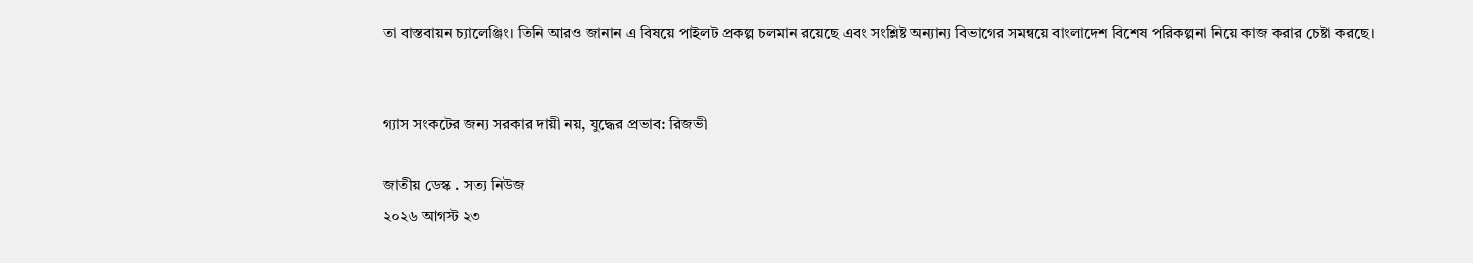তা বাস্তবায়ন চ্যালেঞ্জিং। তিনি আরও জানান এ বিষয়ে পাইলট প্রকল্প চলমান রয়েছে এবং সংশ্লিষ্ট অন্যান্য বিভাগের সমন্বয়ে বাংলাদেশ বিশেষ পরিকল্পনা নিয়ে কাজ করার চেষ্টা করছে।


গ্যাস সংকটের জন্য সরকার দায়ী নয়, যুদ্ধের প্রভাব: রিজভী

জাতীয় ডেস্ক . সত্য নিউজ
২০২৬ আগস্ট ২৩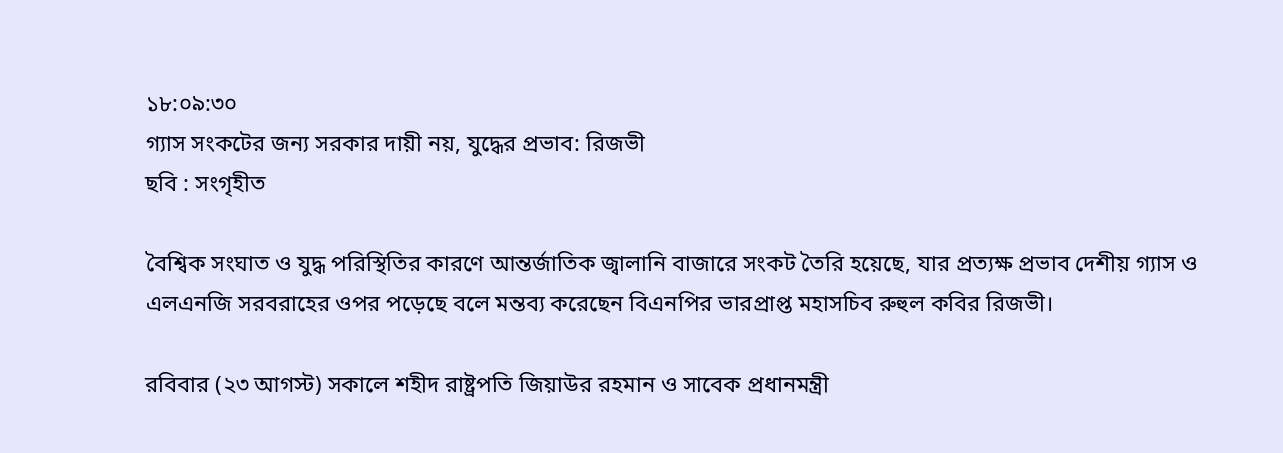১৮:০৯:৩০
গ্যাস সংকটের জন্য সরকার দায়ী নয়, যুদ্ধের প্রভাব: রিজভী
ছবি : সংগৃহীত

বৈশ্বিক সংঘাত ও যুদ্ধ পরিস্থিতির কারণে আন্তর্জাতিক জ্বালানি বাজারে সংকট তৈরি হয়েছে, যার প্রত্যক্ষ প্রভাব দেশীয় গ্যাস ও এলএনজি সরবরাহের ওপর পড়েছে বলে মন্তব্য করেছেন বিএনপির ভারপ্রাপ্ত মহাসচিব রুহুল কবির রিজভী।

রবিবার (২৩ আগস্ট) সকালে শহীদ রাষ্ট্রপতি জিয়াউর রহমান ও সাবেক প্রধানমন্ত্রী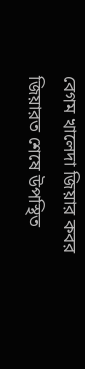বেগম খালেদা জিয়ার কবর জিয়ারত শেষে উপস্থিত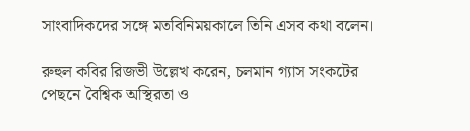সাংবাদিকদের সঙ্গে মতবিনিময়কালে তিনি এসব কথা বলেন।

রুহুল কবির রিজভী উল্লেখ করেন, চলমান গ্যাস সংকটের পেছনে বৈশ্বিক অস্থিরতা ও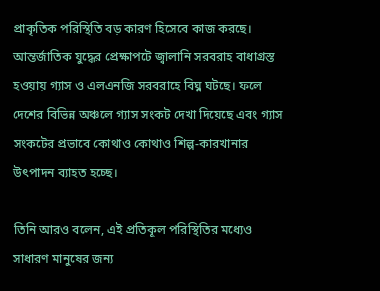প্রাকৃতিক পরিস্থিতি বড় কারণ হিসেবে কাজ করছে। আন্তর্জাতিক যুদ্ধের প্রেক্ষাপটে জ্বালানি সরবরাহ বাধাগ্রস্ত হওয়ায় গ্যাস ও এলএনজি সরবরাহে বিঘ্ন ঘটছে। ফলে দেশের বিভিন্ন অঞ্চলে গ্যাস সংকট দেখা দিয়েছে এবং গ্যাস সংকটের প্রভাবে কোথাও কোথাও শিল্প-কারখানার উৎপাদন ব্যাহত হচ্ছে।

তিনি আরও বলেন, এই প্রতিকূল পরিস্থিতির মধ্যেও সাধারণ মানুষের জন্য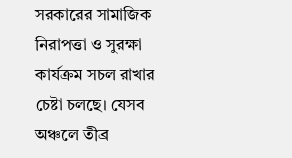সরকারের সামাজিক নিরাপত্তা ও সুরক্ষা কার্যক্রম সচল রাখার চেষ্টা চলছে। যেসব অঞ্চলে তীব্র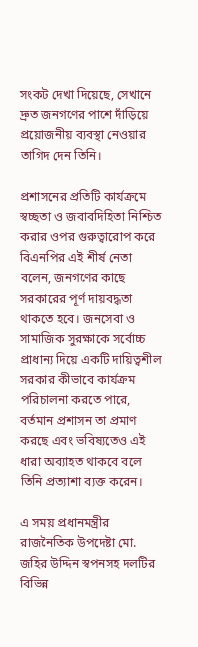সংকট দেখা দিয়েছে, সেখানে দ্রুত জনগণের পাশে দাঁড়িয়ে প্রয়োজনীয় ব্যবস্থা নেওয়ার তাগিদ দেন তিনি।

প্রশাসনের প্রতিটি কার্যক্রমে স্বচ্ছতা ও জবাবদিহিতা নিশ্চিত করার ওপর গুরুত্বারোপ করে বিএনপির এই শীর্ষ নেতা বলেন, জনগণের কাছে সরকারের পূর্ণ দায়বদ্ধতা থাকতে হবে। জনসেবা ও সামাজিক সুরক্ষাকে সর্বোচ্চ প্রাধান্য দিয়ে একটি দায়িত্বশীল সরকার কীভাবে কার্যক্রম পরিচালনা করতে পারে, বর্তমান প্রশাসন তা প্রমাণ করছে এবং ভবিষ্যতেও এই ধারা অব্যাহত থাকবে বলে তিনি প্রত্যাশা ব্যক্ত করেন।

এ সময় প্রধানমন্ত্রীর রাজনৈতিক উপদেষ্টা মো. জহির উদ্দিন স্বপনসহ দলটির বিভিন্ন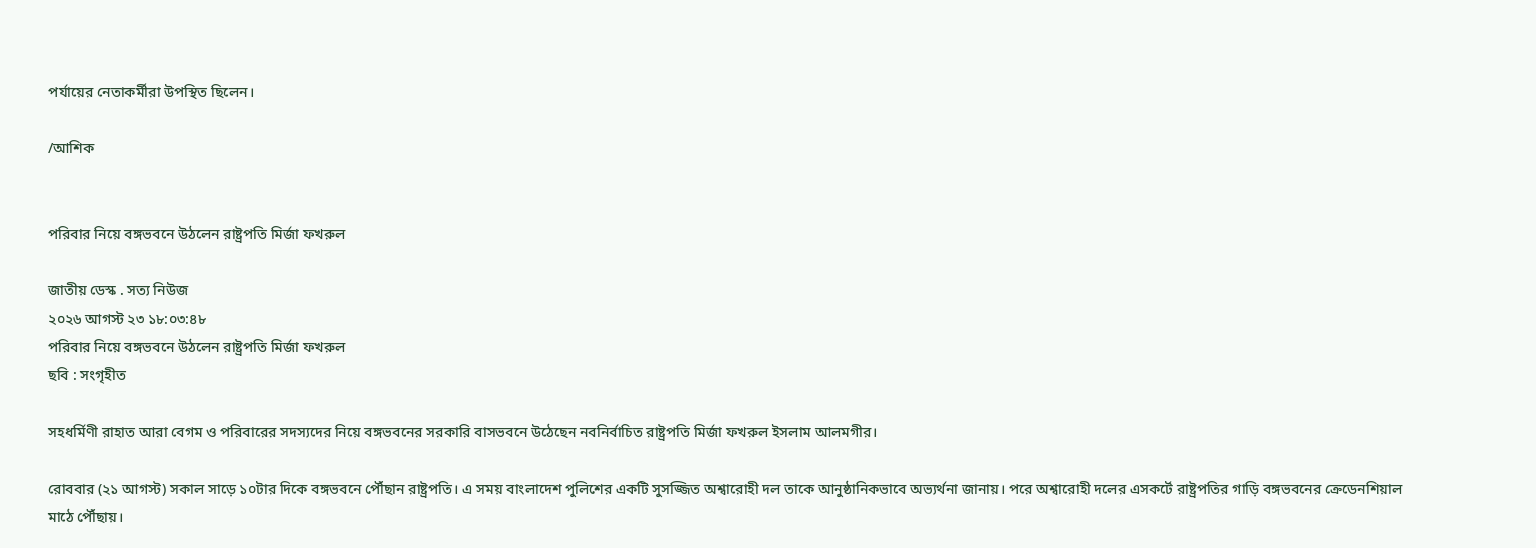পর্যায়ের নেতাকর্মীরা উপস্থিত ছিলেন।

/আশিক


পরিবার নিয়ে বঙ্গভবনে উঠলেন রাষ্ট্রপতি মির্জা ফখরুল

জাতীয় ডেস্ক . সত্য নিউজ
২০২৬ আগস্ট ২৩ ১৮:০৩:৪৮
পরিবার নিয়ে বঙ্গভবনে উঠলেন রাষ্ট্রপতি মির্জা ফখরুল
ছবি : সংগৃহীত

সহধর্মিণী রাহাত আরা বেগম ও পরিবারের সদস্যদের নিয়ে বঙ্গভবনের সরকারি বাসভবনে উঠেছেন নবনির্বাচিত রাষ্ট্রপতি মির্জা ফখরুল ইসলাম আলমগীর।

রোববার (২১ আগস্ট) সকাল সাড়ে ১০টার দিকে বঙ্গভবনে পৌঁছান রাষ্ট্রপতি। এ সময় বাংলাদেশ পুলিশের একটি সুসজ্জিত অশ্বারোহী দল তাকে আনুষ্ঠানিকভাবে অভ্যর্থনা জানায়। পরে অশ্বারোহী দলের এসকর্টে রাষ্ট্রপতির গাড়ি বঙ্গভবনের ক্রেডেনশিয়াল মাঠে পৌঁছায়।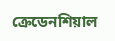ক্রেডেনশিয়াল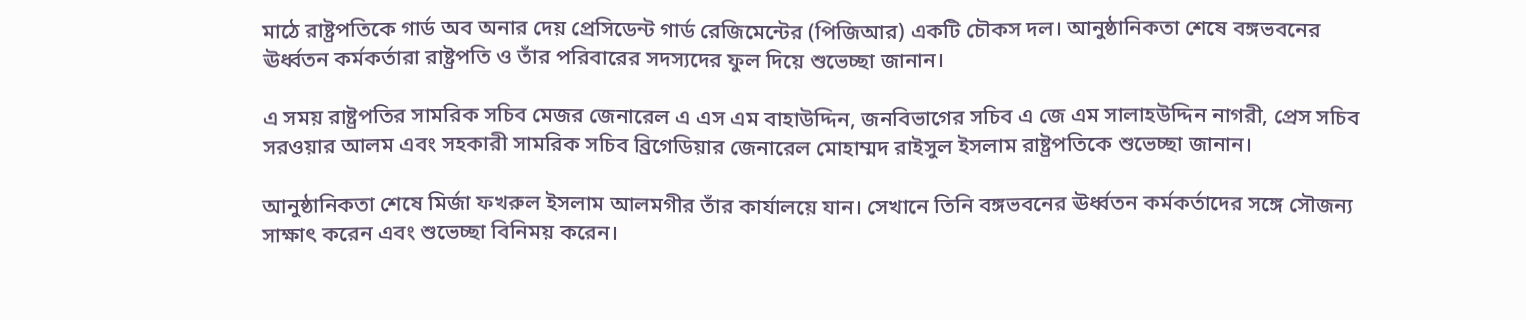মাঠে রাষ্ট্রপতিকে গার্ড অব অনার দেয় প্রেসিডেন্ট গার্ড রেজিমেন্টের (পিজিআর) একটি চৌকস দল। আনুষ্ঠানিকতা শেষে বঙ্গভবনের ঊর্ধ্বতন কর্মকর্তারা রাষ্ট্রপতি ও তাঁর পরিবারের সদস্যদের ফুল দিয়ে শুভেচ্ছা জানান।

এ সময় রাষ্ট্রপতির সামরিক সচিব মেজর জেনারেল এ এস এম বাহাউদ্দিন, জনবিভাগের সচিব এ জে এম সালাহউদ্দিন নাগরী, প্রেস সচিব সরওয়ার আলম এবং সহকারী সামরিক সচিব ব্রিগেডিয়ার জেনারেল মোহাম্মদ রাইসুল ইসলাম রাষ্ট্রপতিকে শুভেচ্ছা জানান।

আনুষ্ঠানিকতা শেষে মির্জা ফখরুল ইসলাম আলমগীর তাঁর কার্যালয়ে যান। সেখানে তিনি বঙ্গভবনের ঊর্ধ্বতন কর্মকর্তাদের সঙ্গে সৌজন্য সাক্ষাৎ করেন এবং শুভেচ্ছা বিনিময় করেন।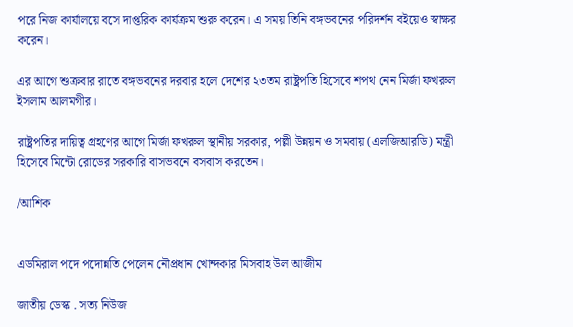পরে নিজ কার্যালয়ে বসে দাপ্তরিক কার্যক্রম শুরু করেন। এ সময় তিনি বঙ্গভবনের পরিদর্শন বইয়েও স্বাক্ষর করেন।

এর আগে শুক্রবার রাতে বঙ্গভবনের দরবার হলে দেশের ২৩তম রাষ্ট্রপতি হিসেবে শপথ নেন মির্জা ফখরুল ইসলাম আলমগীর।

রাষ্ট্রপতির দায়িত্ব গ্রহণের আগে মির্জা ফখরুল স্থানীয় সরকার, পল্লী উন্নয়ন ও সমবায় (এলজিআরডি) মন্ত্রী হিসেবে মিন্টো রোডের সরকারি বাসভবনে বসবাস করতেন।

/আশিক


এডমিরাল পদে পদোন্নতি পেলেন নৌপ্রধান খোন্দকার মিসবাহ উল আজীম

জাতীয় ডেস্ক . সত্য নিউজ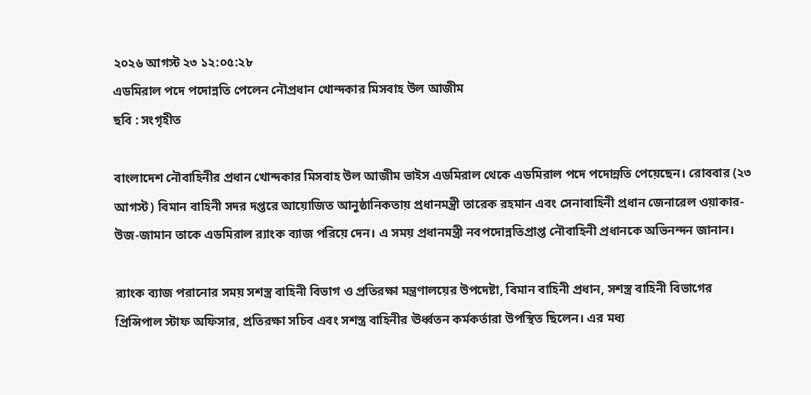২০২৬ আগস্ট ২৩ ১২:০৫:২৮
এডমিরাল পদে পদোন্নতি পেলেন নৌপ্রধান খোন্দকার মিসবাহ উল আজীম
ছবি : সংগৃহীত

বাংলাদেশ নৌবাহিনীর প্রধান খোন্দকার মিসবাহ উল আজীম ভাইস এডমিরাল থেকে এডমিরাল পদে পদোন্নতি পেয়েছেন। রোববার (২৩ আগস্ট) বিমান বাহিনী সদর দপ্তরে আয়োজিত আনুষ্ঠানিকতায় প্রধানমন্ত্রী তারেক রহমান এবং সেনাবাহিনী প্রধান জেনারেল ওয়াকার-উজ-জামান তাকে এডমিরাল র‍্যাংক ব্যাজ পরিয়ে দেন। এ সময় প্রধানমন্ত্রী নবপদোন্নতিপ্রাপ্ত নৌবাহিনী প্রধানকে অভিনন্দন জানান।

র‍্যাংক ব্যাজ পরানোর সময় সশস্ত্র বাহিনী বিভাগ ও প্রতিরক্ষা মন্ত্রণালয়ের উপদেষ্টা, বিমান বাহিনী প্রধান, সশস্ত্র বাহিনী বিভাগের প্রিন্সিপাল স্টাফ অফিসার, প্রতিরক্ষা সচিব এবং সশস্ত্র বাহিনীর ঊর্ধ্বতন কর্মকর্তারা উপস্থিত ছিলেন। এর মধ্য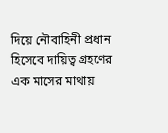দিয়ে নৌবাহিনী প্রধান হিসেবে দায়িত্ব গ্রহণের এক মাসের মাথায়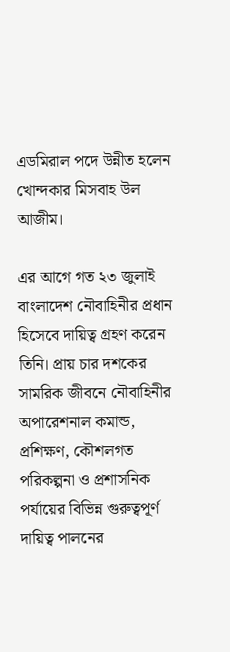এডমিরাল পদে উন্নীত হলেন খোন্দকার মিসবাহ উল আজীম।

এর আগে গত ২৩ জুলাই বাংলাদেশ নৌবাহিনীর প্রধান হিসেবে দায়িত্ব গ্রহণ করেন তিনি। প্রায় চার দশকের সামরিক জীবনে নৌবাহিনীর অপারেশনাল কমান্ড, প্রশিক্ষণ, কৌশলগত পরিকল্পনা ও প্রশাসনিক পর্যায়ের বিভিন্ন গুরুত্বপূর্ণ দায়িত্ব পালনের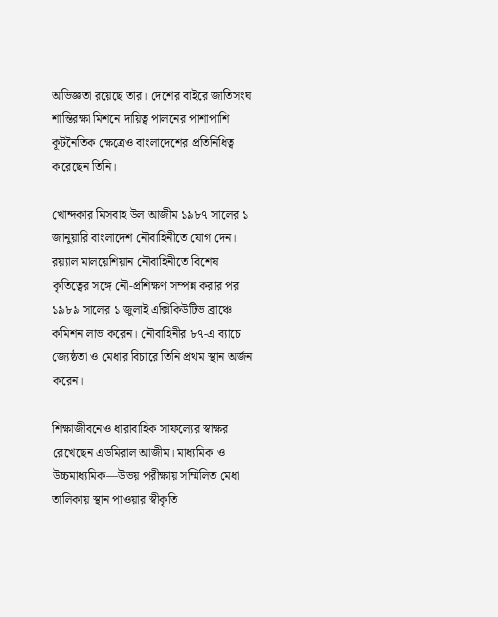অভিজ্ঞতা রয়েছে তার। দেশের বাইরে জাতিসংঘ শান্তিরক্ষা মিশনে দায়িত্ব পালনের পাশাপাশি কূটনৈতিক ক্ষেত্রেও বাংলাদেশের প্রতিনিধিত্ব করেছেন তিনি।

খোন্দকার মিসবাহ উল আজীম ১৯৮৭ সালের ১ জানুয়ারি বাংলাদেশ নৌবাহিনীতে যোগ দেন। রয়্যাল মালয়েশিয়ান নৌবাহিনীতে বিশেষ কৃতিত্বের সঙ্গে নৌ-প্রশিক্ষণ সম্পন্ন করার পর ১৯৮৯ সালের ১ জুলাই এক্সিকিউটিভ ব্রাঞ্চে কমিশন লাভ করেন। নৌবাহিনীর ৮৭-এ ব্যাচে জ্যেষ্ঠতা ও মেধার বিচারে তিনি প্রথম স্থান অর্জন করেন।

শিক্ষাজীবনেও ধারাবাহিক সাফল্যের স্বাক্ষর রেখেছেন এডমিরাল আজীম। মাধ্যমিক ও উচ্চমাধ্যমিক—উভয় পরীক্ষায় সম্মিলিত মেধা তালিকায় স্থান পাওয়ার স্বীকৃতি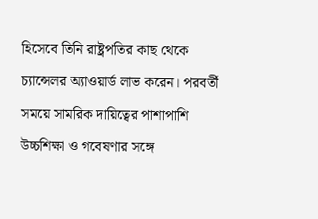হিসেবে তিনি রাষ্ট্রপতির কাছ থেকে চ্যান্সেলর অ্যাওয়ার্ড লাভ করেন। পরবর্তী সময়ে সামরিক দায়িত্বের পাশাপাশি উচ্চশিক্ষা ও গবেষণার সঙ্গে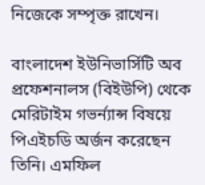নিজেকে সম্পৃক্ত রাখেন।

বাংলাদেশ ইউনিভার্সিটি অব প্রফেশনালস (বিইউপি) থেকে মেরিটাইম গভর্ন্যান্স বিষয়ে পিএইচডি অর্জন করেছেন তিনি। এমফিল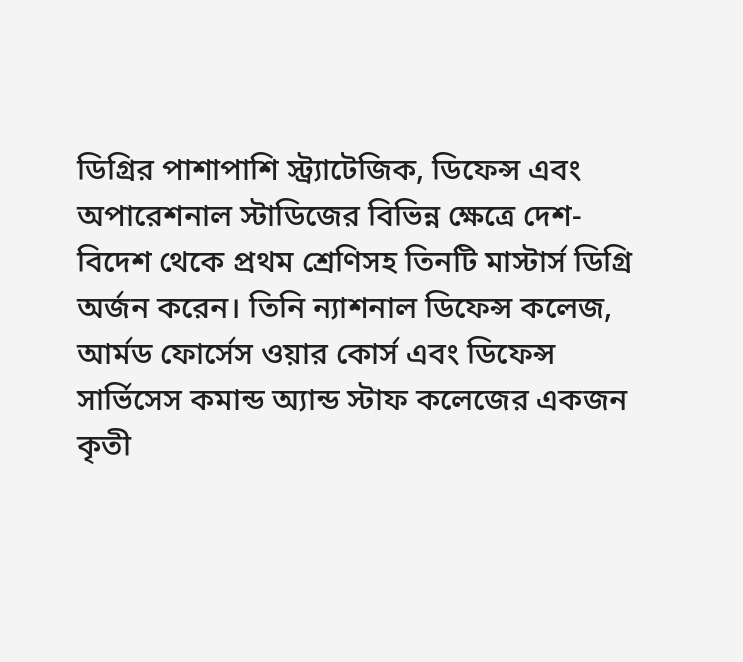ডিগ্রির পাশাপাশি স্ট্র্যাটেজিক, ডিফেন্স এবং অপারেশনাল স্টাডিজের বিভিন্ন ক্ষেত্রে দেশ-বিদেশ থেকে প্রথম শ্রেণিসহ তিনটি মাস্টার্স ডিগ্রি অর্জন করেন। তিনি ন্যাশনাল ডিফেন্স কলেজ, আর্মড ফোর্সেস ওয়ার কোর্স এবং ডিফেন্স সার্ভিসেস কমান্ড অ্যান্ড স্টাফ কলেজের একজন কৃতী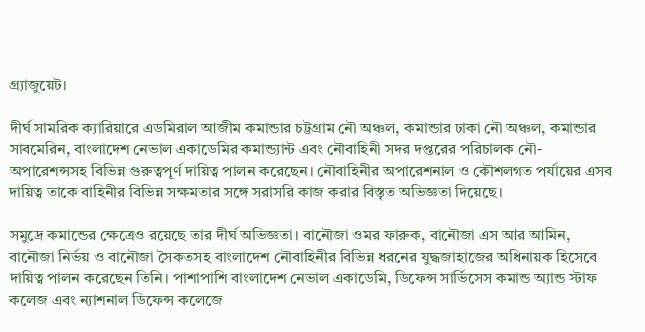গ্র্যাজুয়েট।

দীর্ঘ সামরিক ক্যারিয়ারে এডমিরাল আজীম কমান্ডার চট্টগ্রাম নৌ অঞ্চল, কমান্ডার ঢাকা নৌ অঞ্চল, কমান্ডার সাবমেরিন, বাংলাদেশ নেভাল একাডেমির কমান্ড্যান্ট এবং নৌবাহিনী সদর দপ্তরের পরিচালক নৌ-অপারেশন্সসহ বিভিন্ন গুরুত্বপূর্ণ দায়িত্ব পালন করেছেন। নৌবাহিনীর অপারেশনাল ও কৌশলগত পর্যায়ের এসব দায়িত্ব তাকে বাহিনীর বিভিন্ন সক্ষমতার সঙ্গে সরাসরি কাজ করার বিস্তৃত অভিজ্ঞতা দিয়েছে।

সমুদ্রে কমান্ডের ক্ষেত্রেও রয়েছে তার দীর্ঘ অভিজ্ঞতা। বানৌজা ওমর ফারুক, বানৌজা এস আর আমিন, বানৌজা নির্ভয় ও বানৌজা সৈকতসহ বাংলাদেশ নৌবাহিনীর বিভিন্ন ধরনের যুদ্ধজাহাজের অধিনায়ক হিসেবে দায়িত্ব পালন করেছেন তিনি। পাশাপাশি বাংলাদেশ নেভাল একাডেমি, ডিফেন্স সার্ভিসেস কমান্ড অ্যান্ড স্টাফ কলেজ এবং ন্যাশনাল ডিফেন্স কলেজে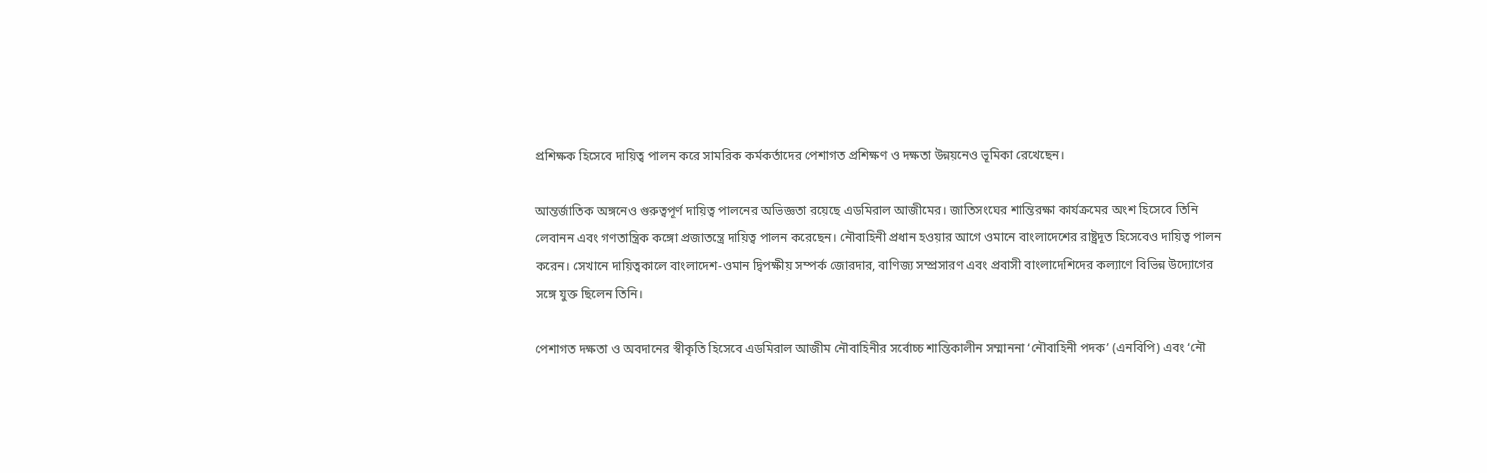প্রশিক্ষক হিসেবে দায়িত্ব পালন করে সামরিক কর্মকর্তাদের পেশাগত প্রশিক্ষণ ও দক্ষতা উন্নয়নেও ভূমিকা রেখেছেন।

আন্তর্জাতিক অঙ্গনেও গুরুত্বপূর্ণ দায়িত্ব পালনের অভিজ্ঞতা রয়েছে এডমিরাল আজীমের। জাতিসংঘের শান্তিরক্ষা কার্যক্রমের অংশ হিসেবে তিনি লেবানন এবং গণতান্ত্রিক কঙ্গো প্রজাতন্ত্রে দায়িত্ব পালন করেছেন। নৌবাহিনী প্রধান হওয়ার আগে ওমানে বাংলাদেশের রাষ্ট্রদূত হিসেবেও দায়িত্ব পালন করেন। সেখানে দায়িত্বকালে বাংলাদেশ-ওমান দ্বিপক্ষীয় সম্পর্ক জোরদার, বাণিজ্য সম্প্রসারণ এবং প্রবাসী বাংলাদেশিদের কল্যাণে বিভিন্ন উদ্যোগের সঙ্গে যুক্ত ছিলেন তিনি।

পেশাগত দক্ষতা ও অবদানের স্বীকৃতি হিসেবে এডমিরাল আজীম নৌবাহিনীর সর্বোচ্চ শান্তিকালীন সম্মাননা ‘নৌবাহিনী পদক’ (এনবিপি) এবং ‘নৌ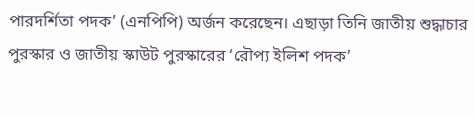পারদর্শিতা পদক’ (এনপিপি) অর্জন করেছেন। এছাড়া তিনি জাতীয় শুদ্ধাচার পুরস্কার ও জাতীয় স্কাউট পুরস্কারের ‘রৌপ্য ইলিশ পদক’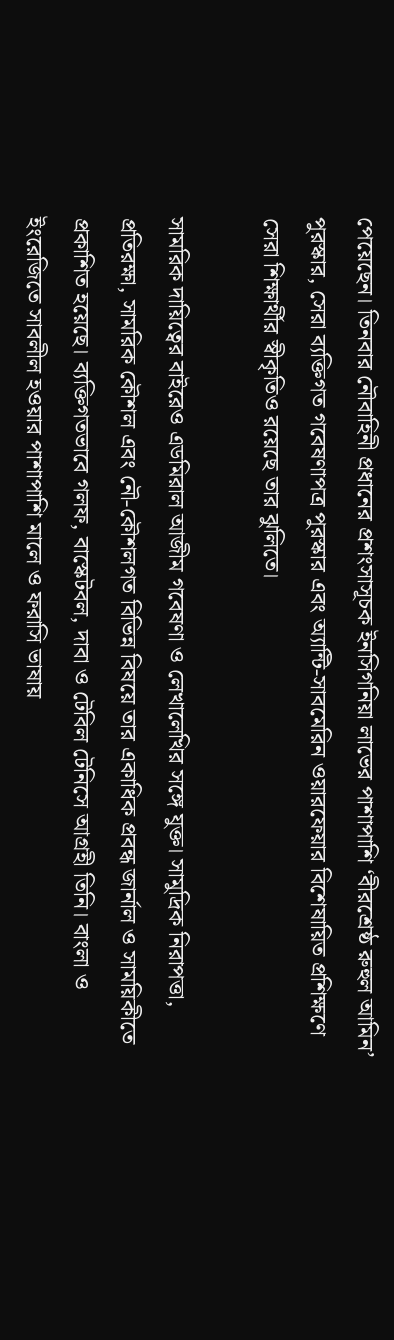পেয়েছেন। তিনবার নৌবাহিনী প্রধানের প্রশংসাসূচক ইনসিগনিয়া লাভের পাশাপাশি ‘বীরশ্রেষ্ঠ রুহুল আমিন’ পুরস্কার, সেরা ব্যক্তিগত গবেষণাপত্র পুরস্কার এবং অ্যান্টি-সাবমেরিন ওয়ারফেয়ার বিশেষায়িত প্রশিক্ষণে সেরা শিক্ষার্থীর স্বীকৃতিও রয়েছে তার ঝুলিতে।

সামরিক দায়িত্বের বাইরেও এডমিরাল আজীম গবেষণা ও লেখালেখির সঙ্গে যুক্ত। সামুদ্রিক নিরাপত্তা, প্রতিরক্ষা, সামরিক কৌশল এবং নৌ-কৌশলগত বিভিন্ন বিষয়ে তার একাধিক প্রবন্ধ জার্নাল ও সাময়িকীতে প্রকাশিত হয়েছে। ব্যক্তিগতভাবে গলফ, বাস্কেটবল, দাবা ও টেবিল টেনিসে আগ্রহী তিনি। বাংলা ও ইংরেজিতে সাবলীল হওয়ার পাশাপাশি মালে ও ফরাসি ভাষায়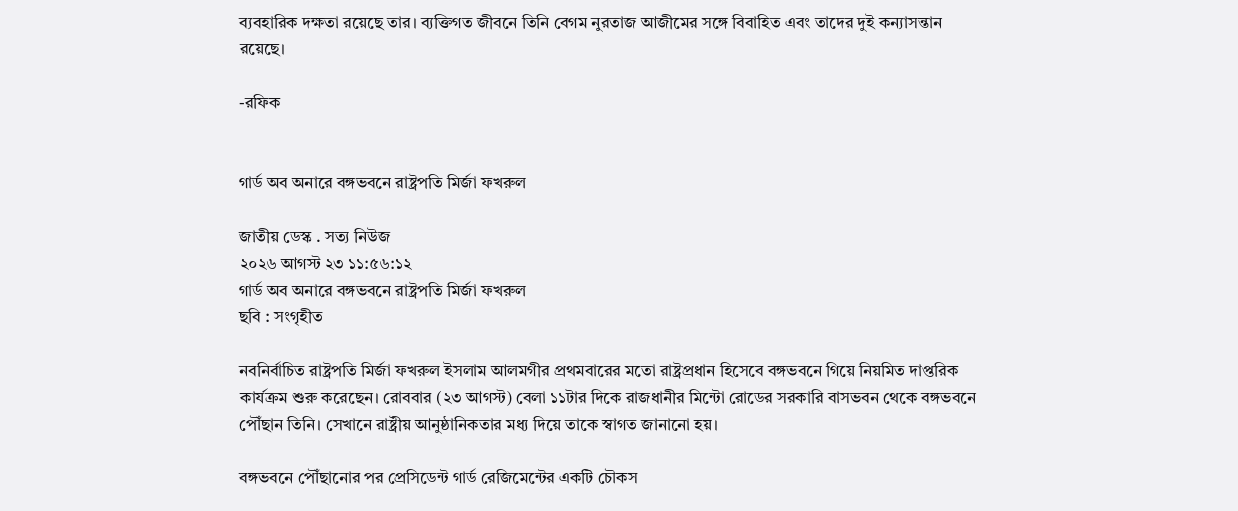ব্যবহারিক দক্ষতা রয়েছে তার। ব্যক্তিগত জীবনে তিনি বেগম নুরতাজ আজীমের সঙ্গে বিবাহিত এবং তাদের দুই কন্যাসন্তান রয়েছে।

-রফিক


গার্ড অব অনারে বঙ্গভবনে রাষ্ট্রপতি মির্জা ফখরুল

জাতীয় ডেস্ক . সত্য নিউজ
২০২৬ আগস্ট ২৩ ১১:৫৬:১২
গার্ড অব অনারে বঙ্গভবনে রাষ্ট্রপতি মির্জা ফখরুল
ছবি : সংগৃহীত

নবনির্বাচিত রাষ্ট্রপতি মির্জা ফখরুল ইসলাম আলমগীর প্রথমবারের মতো রাষ্ট্রপ্রধান হিসেবে বঙ্গভবনে গিয়ে নিয়মিত দাপ্তরিক কার্যক্রম শুরু করেছেন। রোববার (২৩ আগস্ট) বেলা ১১টার দিকে রাজধানীর মিন্টো রোডের সরকারি বাসভবন থেকে বঙ্গভবনে পৌঁছান তিনি। সেখানে রাষ্ট্রীয় আনুষ্ঠানিকতার মধ্য দিয়ে তাকে স্বাগত জানানো হয়।

বঙ্গভবনে পৌঁছানোর পর প্রেসিডেন্ট গার্ড রেজিমেন্টের একটি চৌকস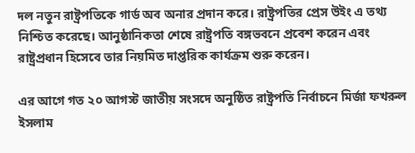দল নতুন রাষ্ট্রপতিকে গার্ড অব অনার প্রদান করে। রাষ্ট্রপতির প্রেস উইং এ তথ্য নিশ্চিত করেছে। আনুষ্ঠানিকতা শেষে রাষ্ট্রপতি বঙ্গভবনে প্রবেশ করেন এবং রাষ্ট্রপ্রধান হিসেবে তার নিয়মিত দাপ্তরিক কার্যক্রম শুরু করেন।

এর আগে গত ২০ আগস্ট জাতীয় সংসদে অনুষ্ঠিত রাষ্ট্রপতি নির্বাচনে মির্জা ফখরুল ইসলাম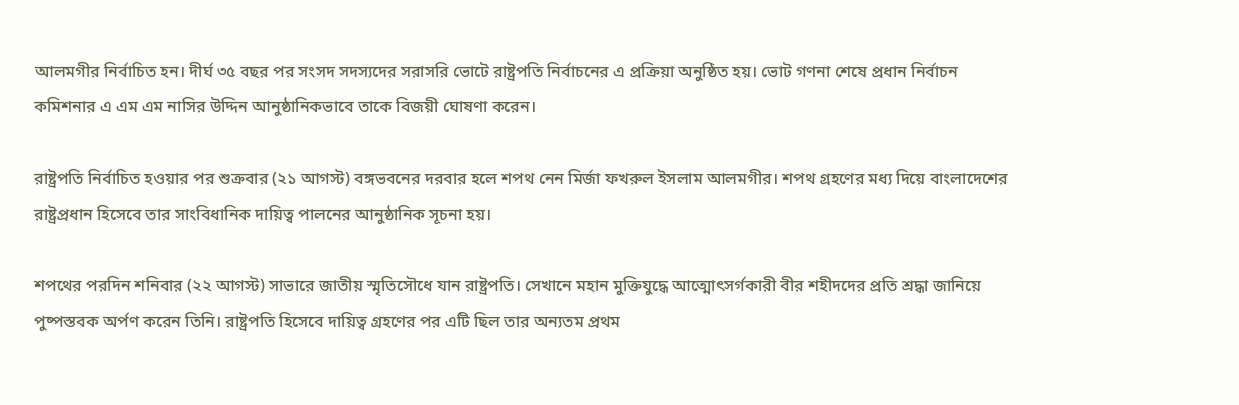আলমগীর নির্বাচিত হন। দীর্ঘ ৩৫ বছর পর সংসদ সদস্যদের সরাসরি ভোটে রাষ্ট্রপতি নির্বাচনের এ প্রক্রিয়া অনুষ্ঠিত হয়। ভোট গণনা শেষে প্রধান নির্বাচন কমিশনার এ এম এম নাসির উদ্দিন আনুষ্ঠানিকভাবে তাকে বিজয়ী ঘোষণা করেন।

রাষ্ট্রপতি নির্বাচিত হওয়ার পর শুক্রবার (২১ আগস্ট) বঙ্গভবনের দরবার হলে শপথ নেন মির্জা ফখরুল ইসলাম আলমগীর। শপথ গ্রহণের মধ্য দিয়ে বাংলাদেশের রাষ্ট্রপ্রধান হিসেবে তার সাংবিধানিক দায়িত্ব পালনের আনুষ্ঠানিক সূচনা হয়।

শপথের পরদিন শনিবার (২২ আগস্ট) সাভারে জাতীয় স্মৃতিসৌধে যান রাষ্ট্রপতি। সেখানে মহান মুক্তিযুদ্ধে আত্মোৎসর্গকারী বীর শহীদদের প্রতি শ্রদ্ধা জানিয়ে পুষ্পস্তবক অর্পণ করেন তিনি। রাষ্ট্রপতি হিসেবে দায়িত্ব গ্রহণের পর এটি ছিল তার অন্যতম প্রথম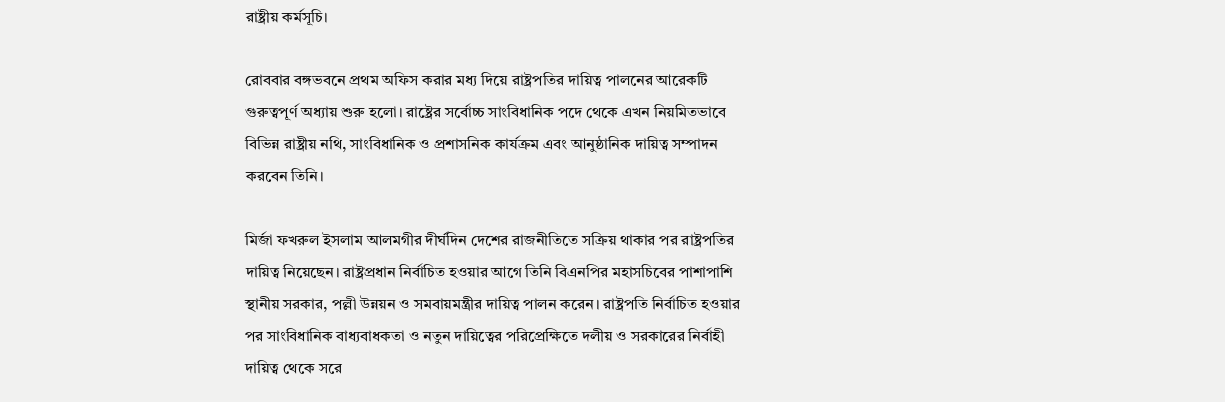রাষ্ট্রীয় কর্মসূচি।

রোববার বঙ্গভবনে প্রথম অফিস করার মধ্য দিয়ে রাষ্ট্রপতির দায়িত্ব পালনের আরেকটি গুরুত্বপূর্ণ অধ্যায় শুরু হলো। রাষ্ট্রের সর্বোচ্চ সাংবিধানিক পদে থেকে এখন নিয়মিতভাবে বিভিন্ন রাষ্ট্রীয় নথি, সাংবিধানিক ও প্রশাসনিক কার্যক্রম এবং আনুষ্ঠানিক দায়িত্ব সম্পাদন করবেন তিনি।

মির্জা ফখরুল ইসলাম আলমগীর দীর্ঘদিন দেশের রাজনীতিতে সক্রিয় থাকার পর রাষ্ট্রপতির দায়িত্ব নিয়েছেন। রাষ্ট্রপ্রধান নির্বাচিত হওয়ার আগে তিনি বিএনপির মহাসচিবের পাশাপাশি স্থানীয় সরকার, পল্লী উন্নয়ন ও সমবায়মন্ত্রীর দায়িত্ব পালন করেন। রাষ্ট্রপতি নির্বাচিত হওয়ার পর সাংবিধানিক বাধ্যবাধকতা ও নতুন দায়িত্বের পরিপ্রেক্ষিতে দলীয় ও সরকারের নির্বাহী দায়িত্ব থেকে সরে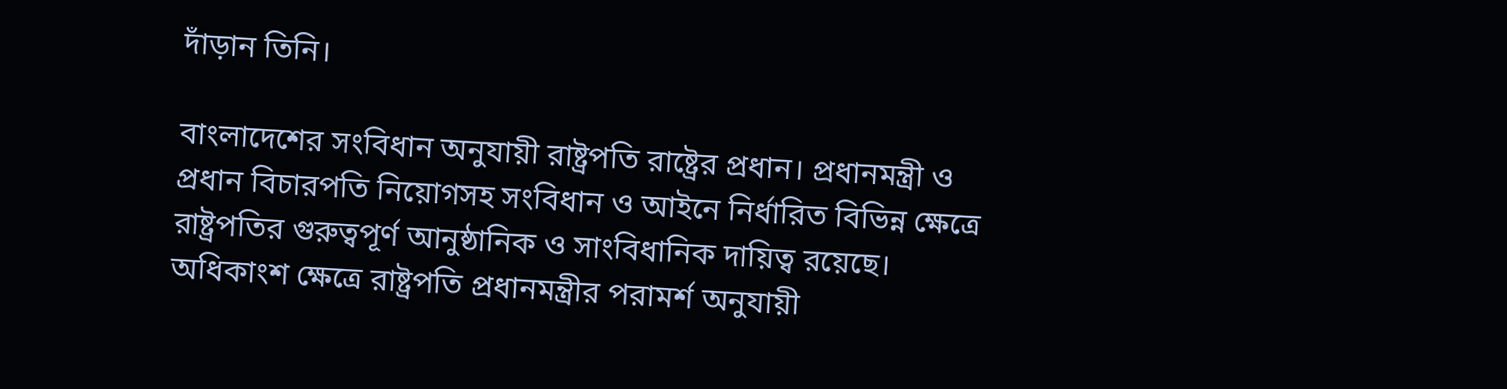দাঁড়ান তিনি।

বাংলাদেশের সংবিধান অনুযায়ী রাষ্ট্রপতি রাষ্ট্রের প্রধান। প্রধানমন্ত্রী ও প্রধান বিচারপতি নিয়োগসহ সংবিধান ও আইনে নির্ধারিত বিভিন্ন ক্ষেত্রে রাষ্ট্রপতির গুরুত্বপূর্ণ আনুষ্ঠানিক ও সাংবিধানিক দায়িত্ব রয়েছে। অধিকাংশ ক্ষেত্রে রাষ্ট্রপতি প্রধানমন্ত্রীর পরামর্শ অনুযায়ী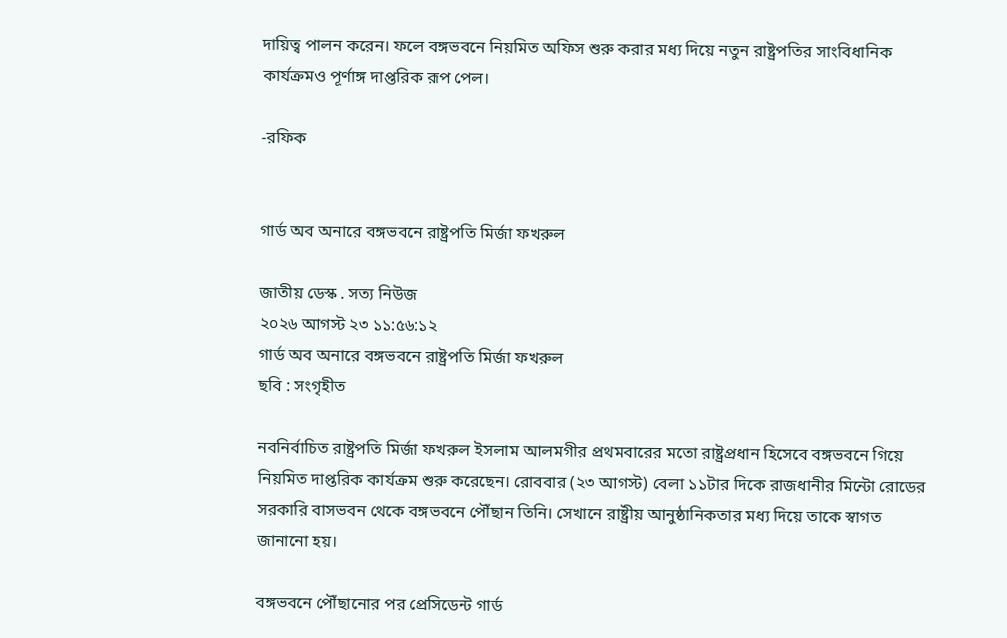দায়িত্ব পালন করেন। ফলে বঙ্গভবনে নিয়মিত অফিস শুরু করার মধ্য দিয়ে নতুন রাষ্ট্রপতির সাংবিধানিক কার্যক্রমও পূর্ণাঙ্গ দাপ্তরিক রূপ পেল।

-রফিক


গার্ড অব অনারে বঙ্গভবনে রাষ্ট্রপতি মির্জা ফখরুল

জাতীয় ডেস্ক . সত্য নিউজ
২০২৬ আগস্ট ২৩ ১১:৫৬:১২
গার্ড অব অনারে বঙ্গভবনে রাষ্ট্রপতি মির্জা ফখরুল
ছবি : সংগৃহীত

নবনির্বাচিত রাষ্ট্রপতি মির্জা ফখরুল ইসলাম আলমগীর প্রথমবারের মতো রাষ্ট্রপ্রধান হিসেবে বঙ্গভবনে গিয়ে নিয়মিত দাপ্তরিক কার্যক্রম শুরু করেছেন। রোববার (২৩ আগস্ট) বেলা ১১টার দিকে রাজধানীর মিন্টো রোডের সরকারি বাসভবন থেকে বঙ্গভবনে পৌঁছান তিনি। সেখানে রাষ্ট্রীয় আনুষ্ঠানিকতার মধ্য দিয়ে তাকে স্বাগত জানানো হয়।

বঙ্গভবনে পৌঁছানোর পর প্রেসিডেন্ট গার্ড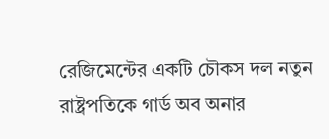রেজিমেন্টের একটি চৌকস দল নতুন রাষ্ট্রপতিকে গার্ড অব অনার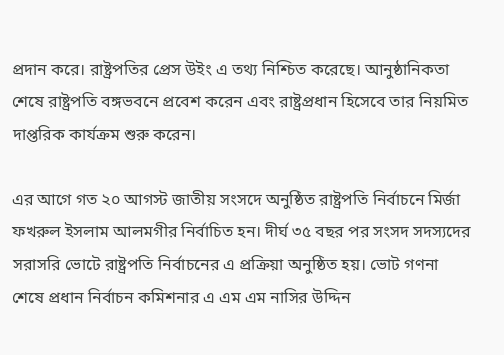প্রদান করে। রাষ্ট্রপতির প্রেস উইং এ তথ্য নিশ্চিত করেছে। আনুষ্ঠানিকতা শেষে রাষ্ট্রপতি বঙ্গভবনে প্রবেশ করেন এবং রাষ্ট্রপ্রধান হিসেবে তার নিয়মিত দাপ্তরিক কার্যক্রম শুরু করেন।

এর আগে গত ২০ আগস্ট জাতীয় সংসদে অনুষ্ঠিত রাষ্ট্রপতি নির্বাচনে মির্জা ফখরুল ইসলাম আলমগীর নির্বাচিত হন। দীর্ঘ ৩৫ বছর পর সংসদ সদস্যদের সরাসরি ভোটে রাষ্ট্রপতি নির্বাচনের এ প্রক্রিয়া অনুষ্ঠিত হয়। ভোট গণনা শেষে প্রধান নির্বাচন কমিশনার এ এম এম নাসির উদ্দিন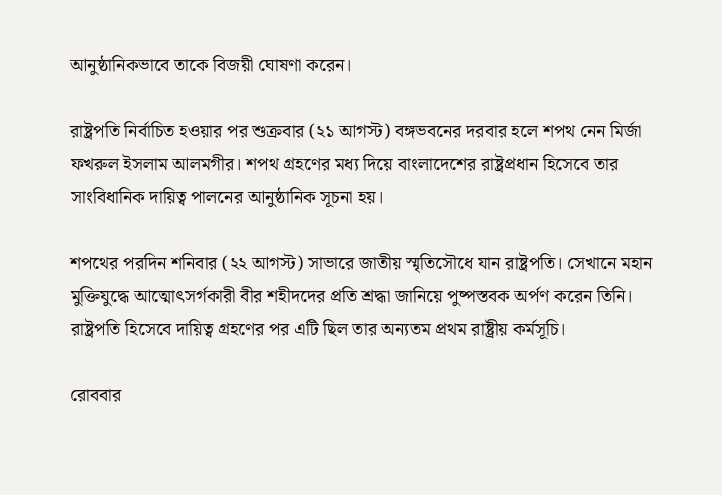আনুষ্ঠানিকভাবে তাকে বিজয়ী ঘোষণা করেন।

রাষ্ট্রপতি নির্বাচিত হওয়ার পর শুক্রবার (২১ আগস্ট) বঙ্গভবনের দরবার হলে শপথ নেন মির্জা ফখরুল ইসলাম আলমগীর। শপথ গ্রহণের মধ্য দিয়ে বাংলাদেশের রাষ্ট্রপ্রধান হিসেবে তার সাংবিধানিক দায়িত্ব পালনের আনুষ্ঠানিক সূচনা হয়।

শপথের পরদিন শনিবার (২২ আগস্ট) সাভারে জাতীয় স্মৃতিসৌধে যান রাষ্ট্রপতি। সেখানে মহান মুক্তিযুদ্ধে আত্মোৎসর্গকারী বীর শহীদদের প্রতি শ্রদ্ধা জানিয়ে পুষ্পস্তবক অর্পণ করেন তিনি। রাষ্ট্রপতি হিসেবে দায়িত্ব গ্রহণের পর এটি ছিল তার অন্যতম প্রথম রাষ্ট্রীয় কর্মসূচি।

রোববার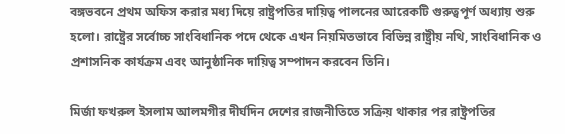বঙ্গভবনে প্রথম অফিস করার মধ্য দিয়ে রাষ্ট্রপতির দায়িত্ব পালনের আরেকটি গুরুত্বপূর্ণ অধ্যায় শুরু হলো। রাষ্ট্রের সর্বোচ্চ সাংবিধানিক পদে থেকে এখন নিয়মিতভাবে বিভিন্ন রাষ্ট্রীয় নথি, সাংবিধানিক ও প্রশাসনিক কার্যক্রম এবং আনুষ্ঠানিক দায়িত্ব সম্পাদন করবেন তিনি।

মির্জা ফখরুল ইসলাম আলমগীর দীর্ঘদিন দেশের রাজনীতিতে সক্রিয় থাকার পর রাষ্ট্রপতির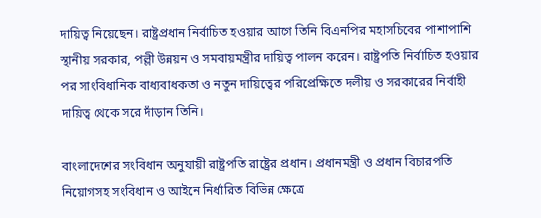দায়িত্ব নিয়েছেন। রাষ্ট্রপ্রধান নির্বাচিত হওয়ার আগে তিনি বিএনপির মহাসচিবের পাশাপাশি স্থানীয় সরকার, পল্লী উন্নয়ন ও সমবায়মন্ত্রীর দায়িত্ব পালন করেন। রাষ্ট্রপতি নির্বাচিত হওয়ার পর সাংবিধানিক বাধ্যবাধকতা ও নতুন দায়িত্বের পরিপ্রেক্ষিতে দলীয় ও সরকারের নির্বাহী দায়িত্ব থেকে সরে দাঁড়ান তিনি।

বাংলাদেশের সংবিধান অনুযায়ী রাষ্ট্রপতি রাষ্ট্রের প্রধান। প্রধানমন্ত্রী ও প্রধান বিচারপতি নিয়োগসহ সংবিধান ও আইনে নির্ধারিত বিভিন্ন ক্ষেত্রে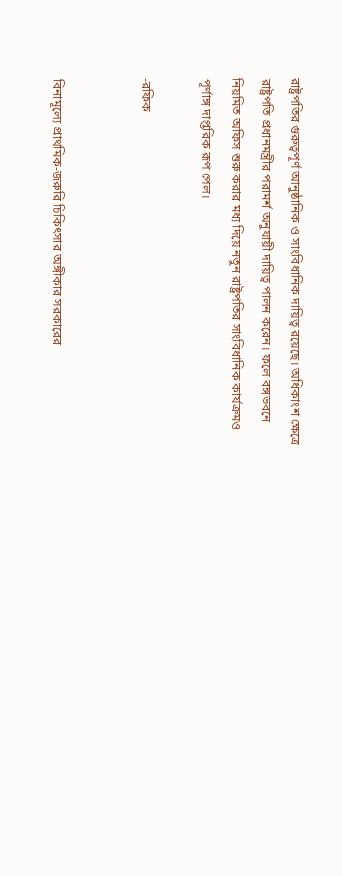রাষ্ট্রপতির গুরুত্বপূর্ণ আনুষ্ঠানিক ও সাংবিধানিক দায়িত্ব রয়েছে। অধিকাংশ ক্ষেত্রে রাষ্ট্রপতি প্রধানমন্ত্রীর পরামর্শ অনুযায়ী দায়িত্ব পালন করেন। ফলে বঙ্গভবনে নিয়মিত অফিস শুরু করার মধ্য দিয়ে নতুন রাষ্ট্রপতির সাংবিধানিক কার্যক্রমও পূর্ণাঙ্গ দাপ্তরিক রূপ পেল।

-রফিক


বিনামূল্যে প্রাথমিক-জরুরি চিকিৎসার অঙ্গীকার সরকারের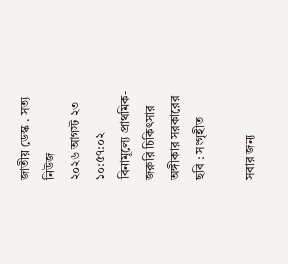জাতীয় ডেস্ক . সত্য নিউজ
২০২৬ আগস্ট ২৩ ১০:৫৭:০২
বিনামূল্যে প্রাথমিক-জরুরি চিকিৎসার অঙ্গীকার সরকারের
ছবি : সংগৃহীত

সবার জন্য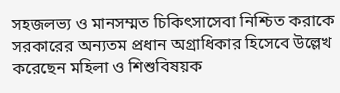সহজলভ্য ও মানসম্মত চিকিৎসাসেবা নিশ্চিত করাকে সরকারের অন্যতম প্রধান অগ্রাধিকার হিসেবে উল্লেখ করেছেন মহিলা ও শিশুবিষয়ক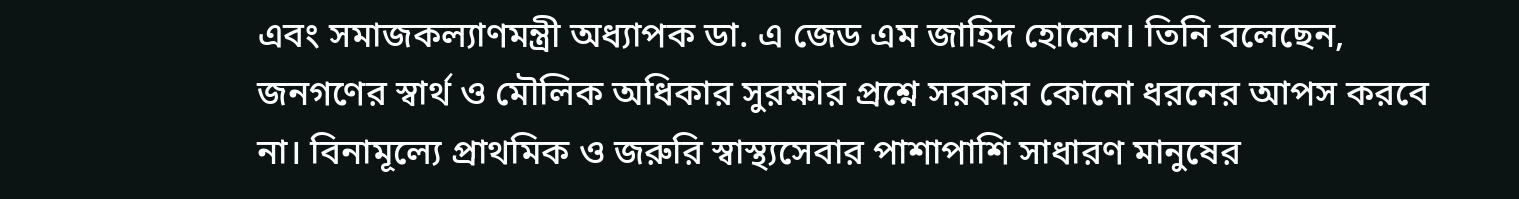এবং সমাজকল্যাণমন্ত্রী অধ্যাপক ডা. এ জেড এম জাহিদ হোসেন। তিনি বলেছেন, জনগণের স্বার্থ ও মৌলিক অধিকার সুরক্ষার প্রশ্নে সরকার কোনো ধরনের আপস করবে না। বিনামূল্যে প্রাথমিক ও জরুরি স্বাস্থ্যসেবার পাশাপাশি সাধারণ মানুষের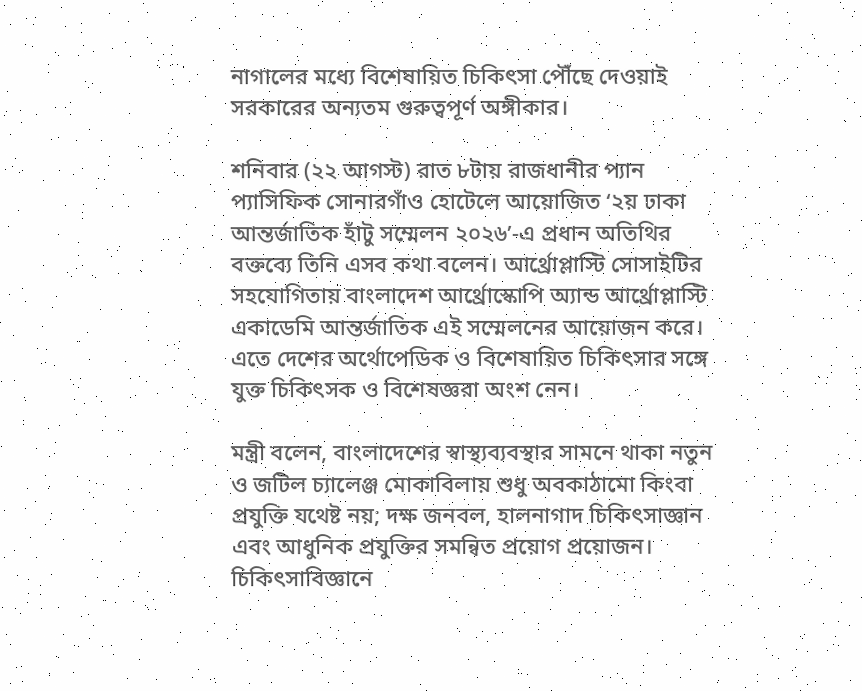নাগালের মধ্যে বিশেষায়িত চিকিৎসা পৌঁছে দেওয়াই সরকারের অন্যতম গুরুত্বপূর্ণ অঙ্গীকার।

শনিবার (২২ আগস্ট) রাত ৮টায় রাজধানীর প্যান প্যাসিফিক সোনারগাঁও হোটেলে আয়োজিত ‘২য় ঢাকা আন্তর্জাতিক হাঁটু সম্মেলন ২০২৬’-এ প্রধান অতিথির বক্তব্যে তিনি এসব কথা বলেন। আর্থ্রোপ্লাস্টি সোসাইটির সহযোগিতায় বাংলাদেশ আর্থ্রোস্কোপি অ্যান্ড আর্থ্রোপ্লাস্টি একাডেমি আন্তর্জাতিক এই সম্মেলনের আয়োজন করে। এতে দেশের অর্থোপেডিক ও বিশেষায়িত চিকিৎসার সঙ্গে যুক্ত চিকিৎসক ও বিশেষজ্ঞরা অংশ নেন।

মন্ত্রী বলেন, বাংলাদেশের স্বাস্থ্যব্যবস্থার সামনে থাকা নতুন ও জটিল চ্যালেঞ্জ মোকাবিলায় শুধু অবকাঠামো কিংবা প্রযুক্তি যথেষ্ট নয়; দক্ষ জনবল, হালনাগাদ চিকিৎসাজ্ঞান এবং আধুনিক প্রযুক্তির সমন্বিত প্রয়োগ প্রয়োজন। চিকিৎসাবিজ্ঞানে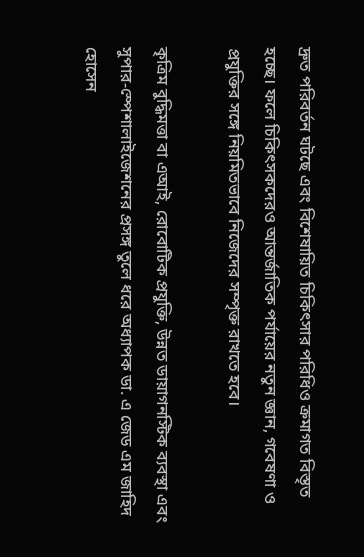দ্রুত পরিবর্তন ঘটছে এবং বিশেষায়িত চিকিৎসার পরিধিও ক্রমাগত বিস্তৃত হচ্ছে। ফলে চিকিৎসকদেরও আন্তর্জাতিক পর্যায়ের নতুন জ্ঞান, গবেষণা ও প্রযুক্তির সঙ্গে নিয়মিতভাবে নিজেদের সম্পৃক্ত রাখতে হবে।

কৃত্রিম বুদ্ধিমত্তা বা এআই, রোবোটিক প্রযুক্তি, উন্নত ডায়াগনস্টিক ব্যবস্থা এবং সুপার-স্পেশালাইজেশনের প্রসঙ্গ তুলে ধরে অধ্যাপক ডা. এ জেড এম জাহিদ হোসেন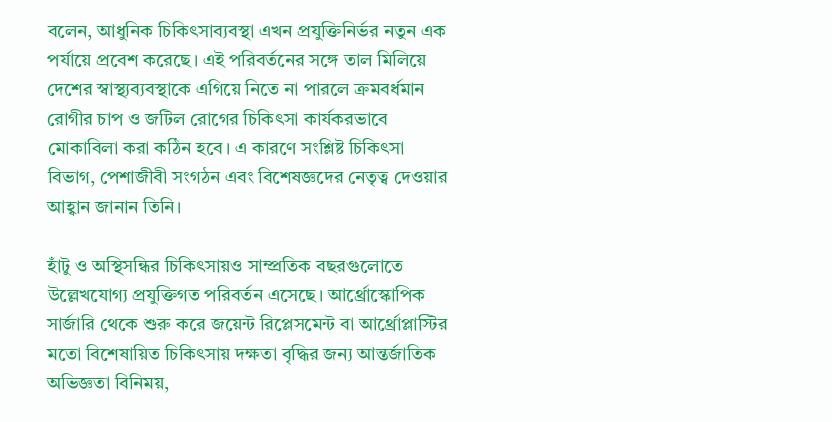বলেন, আধুনিক চিকিৎসাব্যবস্থা এখন প্রযুক্তিনির্ভর নতুন এক পর্যায়ে প্রবেশ করেছে। এই পরিবর্তনের সঙ্গে তাল মিলিয়ে দেশের স্বাস্থ্যব্যবস্থাকে এগিয়ে নিতে না পারলে ক্রমবর্ধমান রোগীর চাপ ও জটিল রোগের চিকিৎসা কার্যকরভাবে মোকাবিলা করা কঠিন হবে। এ কারণে সংশ্লিষ্ট চিকিৎসা বিভাগ, পেশাজীবী সংগঠন এবং বিশেষজ্ঞদের নেতৃত্ব দেওয়ার আহ্বান জানান তিনি।

হাঁটু ও অস্থিসন্ধির চিকিৎসায়ও সাম্প্রতিক বছরগুলোতে উল্লেখযোগ্য প্রযুক্তিগত পরিবর্তন এসেছে। আর্থ্রোস্কোপিক সার্জারি থেকে শুরু করে জয়েন্ট রিপ্লেসমেন্ট বা আর্থ্রোপ্লাস্টির মতো বিশেষায়িত চিকিৎসায় দক্ষতা বৃদ্ধির জন্য আন্তর্জাতিক অভিজ্ঞতা বিনিময়,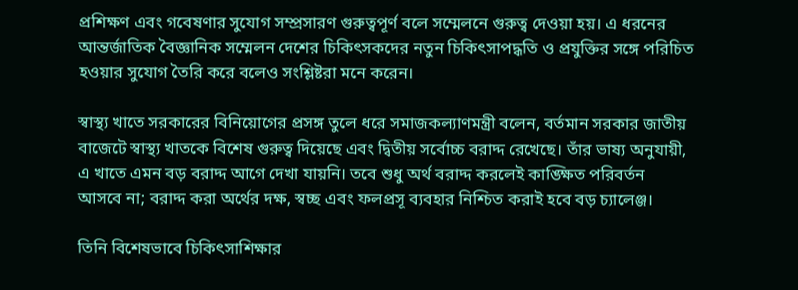প্রশিক্ষণ এবং গবেষণার সুযোগ সম্প্রসারণ গুরুত্বপূর্ণ বলে সম্মেলনে গুরুত্ব দেওয়া হয়। এ ধরনের আন্তর্জাতিক বৈজ্ঞানিক সম্মেলন দেশের চিকিৎসকদের নতুন চিকিৎসাপদ্ধতি ও প্রযুক্তির সঙ্গে পরিচিত হওয়ার সুযোগ তৈরি করে বলেও সংশ্লিষ্টরা মনে করেন।

স্বাস্থ্য খাতে সরকারের বিনিয়োগের প্রসঙ্গ তুলে ধরে সমাজকল্যাণমন্ত্রী বলেন, বর্তমান সরকার জাতীয় বাজেটে স্বাস্থ্য খাতকে বিশেষ গুরুত্ব দিয়েছে এবং দ্বিতীয় সর্বোচ্চ বরাদ্দ রেখেছে। তাঁর ভাষ্য অনুযায়ী, এ খাতে এমন বড় বরাদ্দ আগে দেখা যায়নি। তবে শুধু অর্থ বরাদ্দ করলেই কাঙ্ক্ষিত পরিবর্তন আসবে না; বরাদ্দ করা অর্থের দক্ষ, স্বচ্ছ এবং ফলপ্রসূ ব্যবহার নিশ্চিত করাই হবে বড় চ্যালেঞ্জ।

তিনি বিশেষভাবে চিকিৎসাশিক্ষার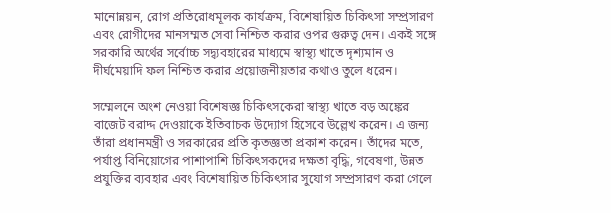মানোন্নয়ন, রোগ প্রতিরোধমূলক কার্যক্রম, বিশেষায়িত চিকিৎসা সম্প্রসারণ এবং রোগীদের মানসম্মত সেবা নিশ্চিত করার ওপর গুরুত্ব দেন। একই সঙ্গে সরকারি অর্থের সর্বোচ্চ সদ্ব্যবহারের মাধ্যমে স্বাস্থ্য খাতে দৃশ্যমান ও দীর্ঘমেয়াদি ফল নিশ্চিত করার প্রয়োজনীয়তার কথাও তুলে ধরেন।

সম্মেলনে অংশ নেওয়া বিশেষজ্ঞ চিকিৎসকেরা স্বাস্থ্য খাতে বড় অঙ্কের বাজেট বরাদ্দ দেওয়াকে ইতিবাচক উদ্যোগ হিসেবে উল্লেখ করেন। এ জন্য তাঁরা প্রধানমন্ত্রী ও সরকারের প্রতি কৃতজ্ঞতা প্রকাশ করেন। তাঁদের মতে, পর্যাপ্ত বিনিয়োগের পাশাপাশি চিকিৎসকদের দক্ষতা বৃদ্ধি, গবেষণা, উন্নত প্রযুক্তির ব্যবহার এবং বিশেষায়িত চিকিৎসার সুযোগ সম্প্রসারণ করা গেলে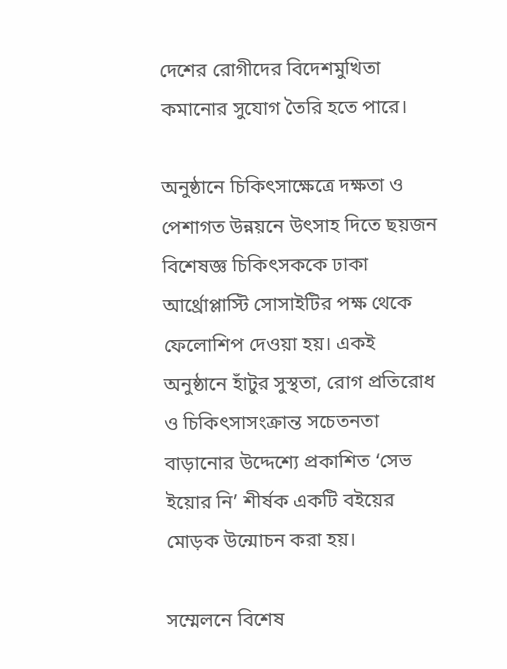দেশের রোগীদের বিদেশমুখিতা কমানোর সুযোগ তৈরি হতে পারে।

অনুষ্ঠানে চিকিৎসাক্ষেত্রে দক্ষতা ও পেশাগত উন্নয়নে উৎসাহ দিতে ছয়জন বিশেষজ্ঞ চিকিৎসককে ঢাকা আর্থ্রোপ্লাস্টি সোসাইটির পক্ষ থেকে ফেলোশিপ দেওয়া হয়। একই অনুষ্ঠানে হাঁটুর সুস্থতা, রোগ প্রতিরোধ ও চিকিৎসাসংক্রান্ত সচেতনতা বাড়ানোর উদ্দেশ্যে প্রকাশিত ‘সেভ ইয়োর নি’ শীর্ষক একটি বইয়ের মোড়ক উন্মোচন করা হয়।

সম্মেলনে বিশেষ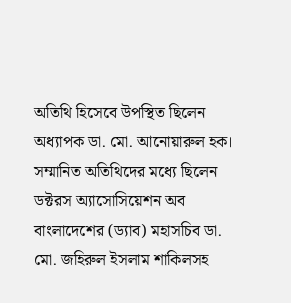অতিথি হিসেবে উপস্থিত ছিলেন অধ্যাপক ডা. মো. আনোয়ারুল হক। সম্মানিত অতিথিদের মধ্যে ছিলেন ডক্টরস অ্যাসোসিয়েশন অব বাংলাদেশের (ড্যাব) মহাসচিব ডা. মো. জহিরুল ইসলাম শাকিলসহ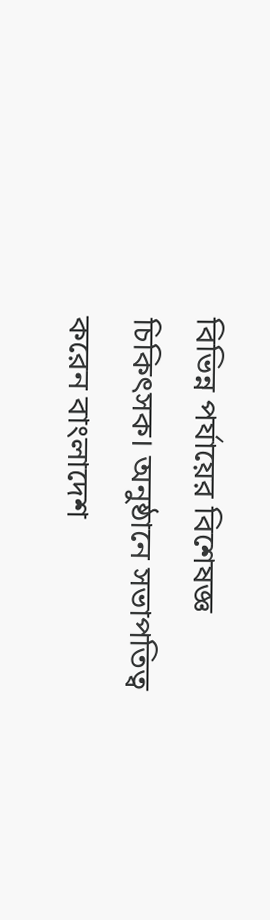বিভিন্ন পর্যায়ের বিশেষজ্ঞ চিকিৎসক। অনুষ্ঠানে সভাপতিত্ব করেন বাংলাদেশ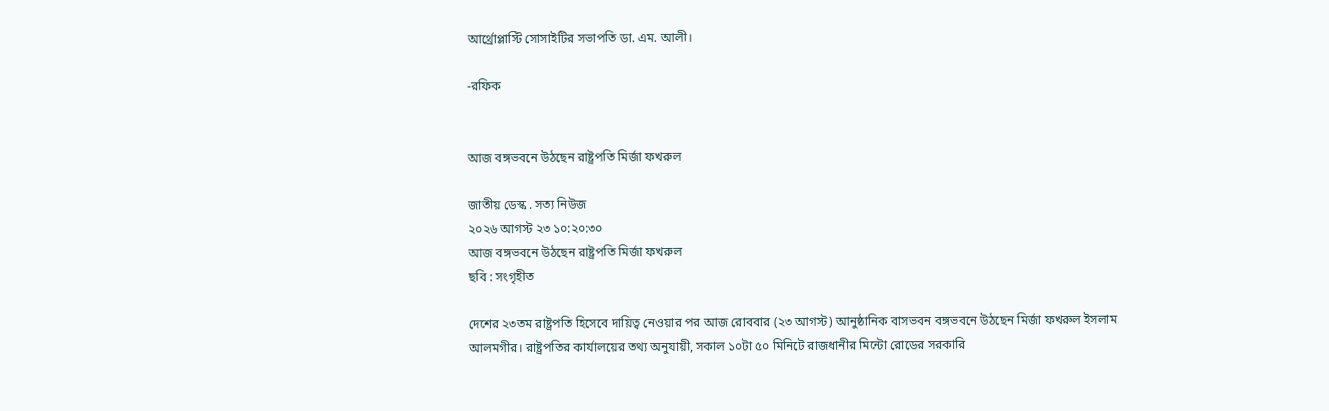আর্থ্রোপ্লাস্টি সোসাইটির সভাপতি ডা. এম. আলী।

-রফিক


আজ বঙ্গভবনে উঠছেন রাষ্ট্রপতি মির্জা ফখরুল

জাতীয় ডেস্ক . সত্য নিউজ
২০২৬ আগস্ট ২৩ ১০:২০:৩০
আজ বঙ্গভবনে উঠছেন রাষ্ট্রপতি মির্জা ফখরুল
ছবি : সংগৃহীত

দেশের ২৩তম রাষ্ট্রপতি হিসেবে দায়িত্ব নেওয়ার পর আজ রোববার (২৩ আগস্ট) আনুষ্ঠানিক বাসভবন বঙ্গভবনে উঠছেন মির্জা ফখরুল ইসলাম আলমগীর। রাষ্ট্রপতির কার্যালয়ের তথ্য অনুযায়ী, সকাল ১০টা ৫০ মিনিটে রাজধানীর মিন্টো রোডের সরকারি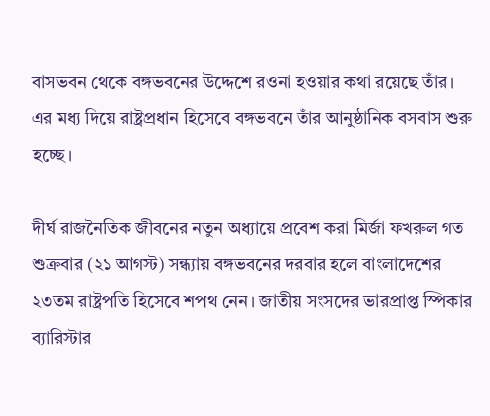বাসভবন থেকে বঙ্গভবনের উদ্দেশে রওনা হওয়ার কথা রয়েছে তাঁর। এর মধ্য দিয়ে রাষ্ট্রপ্রধান হিসেবে বঙ্গভবনে তাঁর আনুষ্ঠানিক বসবাস শুরু হচ্ছে।

দীর্ঘ রাজনৈতিক জীবনের নতুন অধ্যায়ে প্রবেশ করা মির্জা ফখরুল গত শুক্রবার (২১ আগস্ট) সন্ধ্যায় বঙ্গভবনের দরবার হলে বাংলাদেশের ২৩তম রাষ্ট্রপতি হিসেবে শপথ নেন। জাতীয় সংসদের ভারপ্রাপ্ত স্পিকার ব্যারিস্টার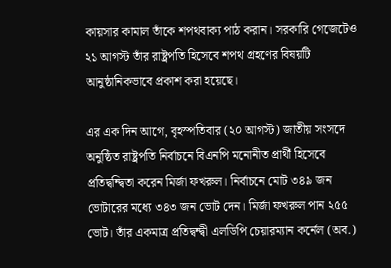কায়সার কামাল তাঁকে শপথবাক্য পাঠ করান। সরকারি গেজেটেও ২১ আগস্ট তাঁর রাষ্ট্রপতি হিসেবে শপথ গ্রহণের বিষয়টি আনুষ্ঠানিকভাবে প্রকাশ করা হয়েছে।

এর এক দিন আগে, বৃহস্পতিবার (২০ আগস্ট) জাতীয় সংসদে অনুষ্ঠিত রাষ্ট্রপতি নির্বাচনে বিএনপি মনোনীত প্রার্থী হিসেবে প্রতিদ্বন্দ্বিতা করেন মির্জা ফখরুল। নির্বাচনে মোট ৩৪৯ জন ভোটারের মধ্যে ৩৪৩ জন ভোট দেন। মির্জা ফখরুল পান ২৫৫ ভোট। তাঁর একমাত্র প্রতিদ্বন্দ্বী এলডিপি চেয়ারম্যান কর্নেল (অব.)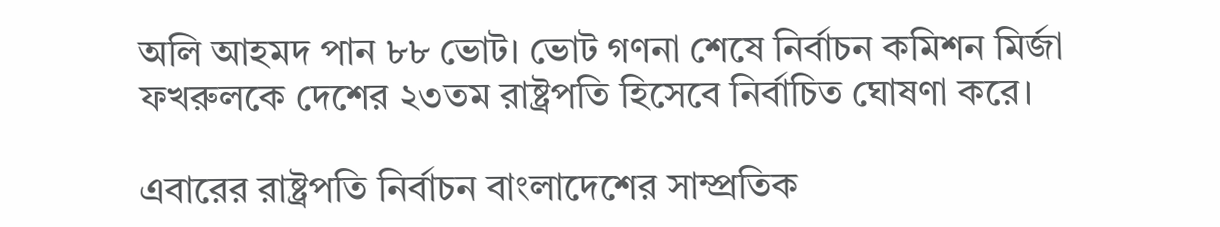অলি আহমদ পান ৮৮ ভোট। ভোট গণনা শেষে নির্বাচন কমিশন মির্জা ফখরুলকে দেশের ২৩তম রাষ্ট্রপতি হিসেবে নির্বাচিত ঘোষণা করে।

এবারের রাষ্ট্রপতি নির্বাচন বাংলাদেশের সাম্প্রতিক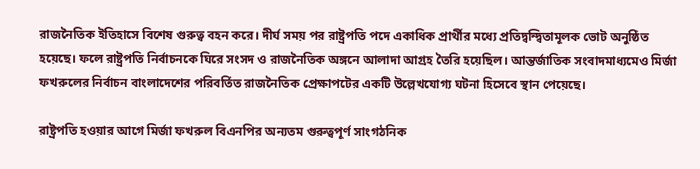রাজনৈতিক ইতিহাসে বিশেষ গুরুত্ব বহন করে। দীর্ঘ সময় পর রাষ্ট্রপতি পদে একাধিক প্রার্থীর মধ্যে প্রতিদ্বন্দ্বিতামূলক ভোট অনুষ্ঠিত হয়েছে। ফলে রাষ্ট্রপতি নির্বাচনকে ঘিরে সংসদ ও রাজনৈতিক অঙ্গনে আলাদা আগ্রহ তৈরি হয়েছিল। আন্তর্জাতিক সংবাদমাধ্যমেও মির্জা ফখরুলের নির্বাচন বাংলাদেশের পরিবর্তিত রাজনৈতিক প্রেক্ষাপটের একটি উল্লেখযোগ্য ঘটনা হিসেবে স্থান পেয়েছে।

রাষ্ট্রপতি হওয়ার আগে মির্জা ফখরুল বিএনপির অন্যতম গুরুত্বপূর্ণ সাংগঠনিক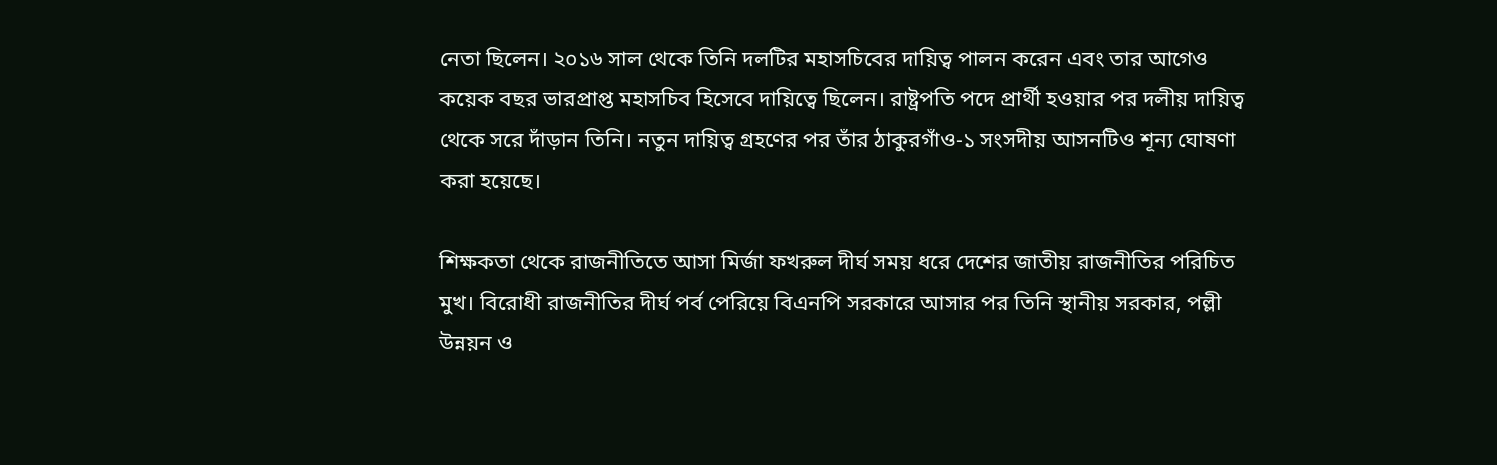নেতা ছিলেন। ২০১৬ সাল থেকে তিনি দলটির মহাসচিবের দায়িত্ব পালন করেন এবং তার আগেও কয়েক বছর ভারপ্রাপ্ত মহাসচিব হিসেবে দায়িত্বে ছিলেন। রাষ্ট্রপতি পদে প্রার্থী হওয়ার পর দলীয় দায়িত্ব থেকে সরে দাঁড়ান তিনি। নতুন দায়িত্ব গ্রহণের পর তাঁর ঠাকুরগাঁও-১ সংসদীয় আসনটিও শূন্য ঘোষণা করা হয়েছে।

শিক্ষকতা থেকে রাজনীতিতে আসা মির্জা ফখরুল দীর্ঘ সময় ধরে দেশের জাতীয় রাজনীতির পরিচিত মুখ। বিরোধী রাজনীতির দীর্ঘ পর্ব পেরিয়ে বিএনপি সরকারে আসার পর তিনি স্থানীয় সরকার, পল্লী উন্নয়ন ও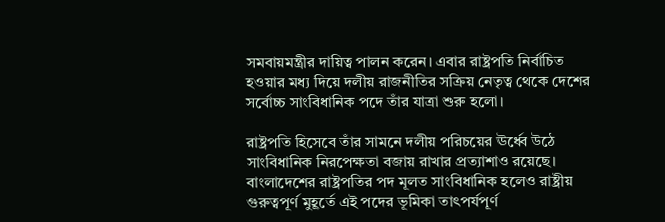সমবায়মন্ত্রীর দায়িত্ব পালন করেন। এবার রাষ্ট্রপতি নির্বাচিত হওয়ার মধ্য দিয়ে দলীয় রাজনীতির সক্রিয় নেতৃত্ব থেকে দেশের সর্বোচ্চ সাংবিধানিক পদে তাঁর যাত্রা শুরু হলো।

রাষ্ট্রপতি হিসেবে তাঁর সামনে দলীয় পরিচয়ের ঊর্ধ্বে উঠে সাংবিধানিক নিরপেক্ষতা বজায় রাখার প্রত্যাশাও রয়েছে। বাংলাদেশের রাষ্ট্রপতির পদ মূলত সাংবিধানিক হলেও রাষ্ট্রীয় গুরুত্বপূর্ণ মুহূর্তে এই পদের ভূমিকা তাৎপর্যপূর্ণ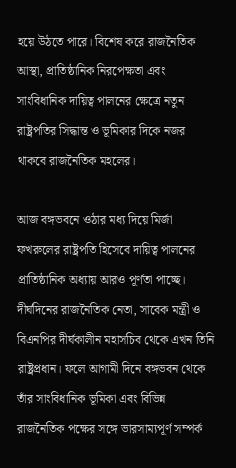হয়ে উঠতে পারে। বিশেষ করে রাজনৈতিক আস্থা, প্রাতিষ্ঠানিক নিরপেক্ষতা এবং সাংবিধানিক দায়িত্ব পালনের ক্ষেত্রে নতুন রাষ্ট্রপতির সিদ্ধান্ত ও ভূমিকার দিকে নজর থাকবে রাজনৈতিক মহলের।

আজ বঙ্গভবনে ওঠার মধ্য দিয়ে মির্জা ফখরুলের রাষ্ট্রপতি হিসেবে দায়িত্ব পালনের প্রাতিষ্ঠানিক অধ্যায় আরও পূর্ণতা পাচ্ছে। দীর্ঘদিনের রাজনৈতিক নেতা, সাবেক মন্ত্রী ও বিএনপির দীর্ঘকালীন মহাসচিব থেকে এখন তিনি রাষ্ট্রপ্রধান। ফলে আগামী দিনে বঙ্গভবন থেকে তাঁর সাংবিধানিক ভূমিকা এবং বিভিন্ন রাজনৈতিক পক্ষের সঙ্গে ভারসাম্যপূর্ণ সম্পর্ক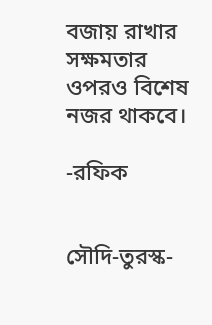বজায় রাখার সক্ষমতার ওপরও বিশেষ নজর থাকবে।

-রফিক


সৌদি-তুরস্ক-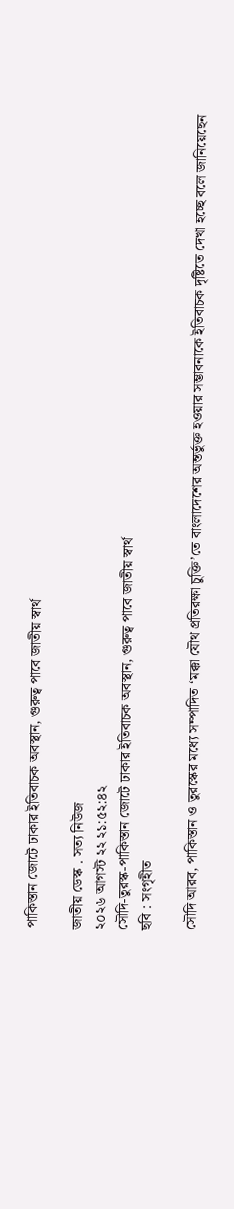পাকিস্তান জোটে ঢাকার ইতিবাচক অবস্থান, গুরুত্ব পাবে জাতীয় স্বার্থ

জাতীয় ডেস্ক . সত্য নিউজ
২০২৬ আগস্ট ২২ ২১:৫২:৪২
সৌদি-তুরস্ক-পাকিস্তান জোটে ঢাকার ইতিবাচক অবস্থান, গুরুত্ব পাবে জাতীয় স্বার্থ
ছবি : সংগৃহীত

সৌদি আরব, পাকিস্তান ও তুরস্কের মধ্যে সম্পাদিত ‘মক্কা যৌথ প্রতিরক্ষা চুক্তি’তে বাংলাদেশের অন্তর্ভুক্ত হওয়ার সম্ভাবনাকে ইতিবাচক দৃষ্টিতে দেখা হচ্ছে বলে জানিয়েছেন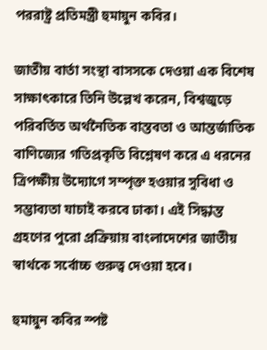পররাষ্ট্র প্রতিমন্ত্রী হুমায়ুন কবির।

জাতীয় বার্তা সংস্থা বাসসকে দেওয়া এক বিশেষ সাক্ষাৎকারে তিনি উল্লেখ করেন, বিশ্বজুড়ে পরিবর্তিত অর্থনৈতিক বাস্তবতা ও আন্তর্জাতিক বাণিজ্যের গতিপ্রকৃতি বিশ্লেষণ করে এ ধরনের ত্রিপক্ষীয় উদ্যোগে সম্পৃক্ত হওয়ার সুবিধা ও সম্ভাব্যতা যাচাই করবে ঢাকা। এই সিদ্ধান্ত গ্রহণের পুরো প্রক্রিয়ায় বাংলাদেশের জাতীয় স্বার্থকে সর্বোচ্চ গুরুত্ব দেওয়া হবে।

হুমায়ুন কবির স্পষ্ট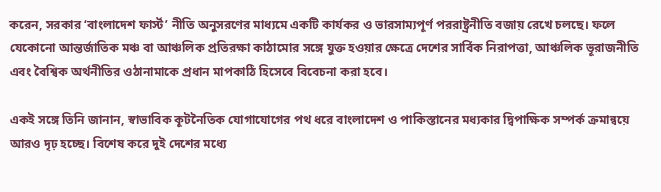করেন, সরকার ‘বাংলাদেশ ফার্স্ট’ নীতি অনুসরণের মাধ্যমে একটি কার্যকর ও ভারসাম্যপূর্ণ পররাষ্ট্রনীতি বজায় রেখে চলছে। ফলে যেকোনো আন্তর্জাতিক মঞ্চ বা আঞ্চলিক প্রতিরক্ষা কাঠামোর সঙ্গে যুক্ত হওয়ার ক্ষেত্রে দেশের সার্বিক নিরাপত্তা, আঞ্চলিক ভূরাজনীতি এবং বৈশ্বিক অর্থনীতির ওঠানামাকে প্রধান মাপকাঠি হিসেবে বিবেচনা করা হবে।

একই সঙ্গে তিনি জানান, স্বাভাবিক কূটনৈতিক যোগাযোগের পথ ধরে বাংলাদেশ ও পাকিস্তানের মধ্যকার দ্বিপাক্ষিক সম্পর্ক ক্রমান্বয়ে আরও দৃঢ় হচ্ছে। বিশেষ করে দুই দেশের মধ্যে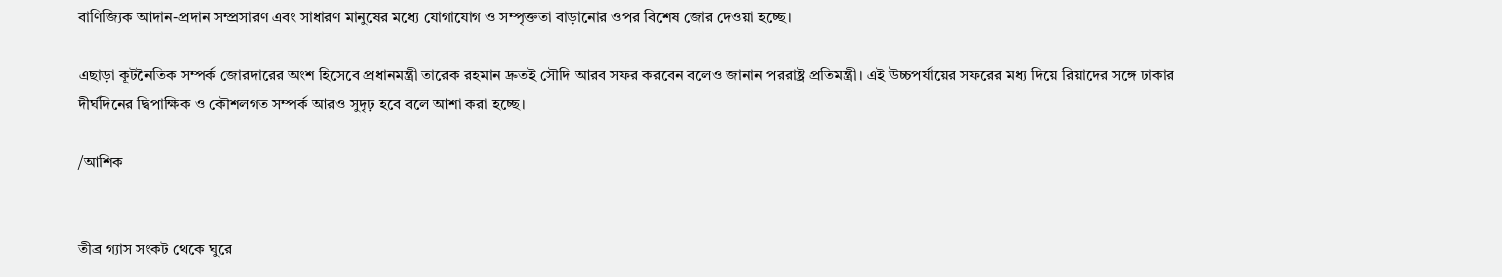বাণিজ্যিক আদান-প্রদান সম্প্রসারণ এবং সাধারণ মানুষের মধ্যে যোগাযোগ ও সম্পৃক্ততা বাড়ানোর ওপর বিশেষ জোর দেওয়া হচ্ছে।

এছাড়া কূটনৈতিক সম্পর্ক জোরদারের অংশ হিসেবে প্রধানমন্ত্রী তারেক রহমান দ্রুতই সৌদি আরব সফর করবেন বলেও জানান পররাষ্ট্র প্রতিমন্ত্রী। এই উচ্চপর্যায়ের সফরের মধ্য দিয়ে রিয়াদের সঙ্গে ঢাকার দীর্ঘদিনের দ্বিপাক্ষিক ও কৌশলগত সম্পর্ক আরও সুদৃঢ় হবে বলে আশা করা হচ্ছে।

/আশিক


তীব্র গ্যাস সংকট থেকে ঘুরে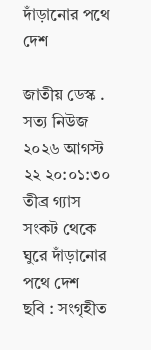দাঁড়ানোর পথে দেশ

জাতীয় ডেস্ক . সত্য নিউজ
২০২৬ আগস্ট ২২ ২০:০১:৩০
তীব্র গ্যাস সংকট থেকে ঘুরে দাঁড়ানোর পথে দেশ
ছবি : সংগৃহীত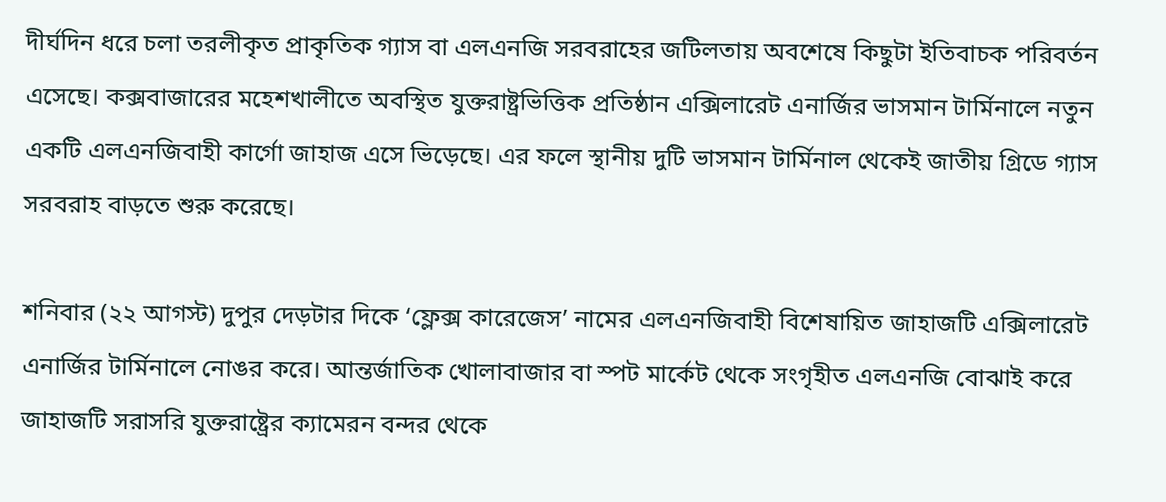দীর্ঘদিন ধরে চলা তরলীকৃত প্রাকৃতিক গ্যাস বা এলএনজি সরবরাহের জটিলতায় অবশেষে কিছুটা ইতিবাচক পরিবর্তন এসেছে। কক্সবাজারের মহেশখালীতে অবস্থিত যুক্তরাষ্ট্রভিত্তিক প্রতিষ্ঠান এক্সিলারেট এনার্জির ভাসমান টার্মিনালে নতুন একটি এলএনজিবাহী কার্গো জাহাজ এসে ভিড়েছে। এর ফলে স্থানীয় দুটি ভাসমান টার্মিনাল থেকেই জাতীয় গ্রিডে গ্যাস সরবরাহ বাড়তে শুরু করেছে।

শনিবার (২২ আগস্ট) দুপুর দেড়টার দিকে ‘ফ্লেক্স কারেজেস’ নামের এলএনজিবাহী বিশেষায়িত জাহাজটি এক্সিলারেট এনার্জির টার্মিনালে নোঙর করে। আন্তর্জাতিক খোলাবাজার বা স্পট মার্কেট থেকে সংগৃহীত এলএনজি বোঝাই করে জাহাজটি সরাসরি যুক্তরাষ্ট্রের ক্যামেরন বন্দর থেকে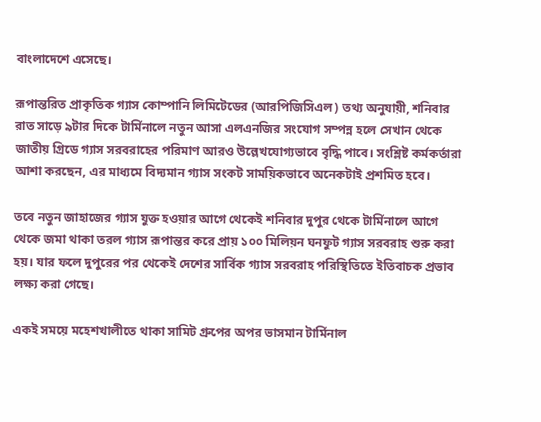বাংলাদেশে এসেছে।

রূপান্তরিত প্রাকৃতিক গ্যাস কোম্পানি লিমিটেডের (আরপিজিসিএল) তথ্য অনুযায়ী, শনিবার রাত সাড়ে ৯টার দিকে টার্মিনালে নতুন আসা এলএনজির সংযোগ সম্পন্ন হলে সেখান থেকে জাতীয় গ্রিডে গ্যাস সরবরাহের পরিমাণ আরও উল্লেখযোগ্যভাবে বৃদ্ধি পাবে। সংশ্লিষ্ট কর্মকর্তারা আশা করছেন, এর মাধ্যমে বিদ্যমান গ্যাস সংকট সাময়িকভাবে অনেকটাই প্রশমিত হবে।

তবে নতুন জাহাজের গ্যাস যুক্ত হওয়ার আগে থেকেই শনিবার দুপুর থেকে টার্মিনালে আগে থেকে জমা থাকা তরল গ্যাস রূপান্তর করে প্রায় ১০০ মিলিয়ন ঘনফুট গ্যাস সরবরাহ শুরু করা হয়। যার ফলে দুপুরের পর থেকেই দেশের সার্বিক গ্যাস সরবরাহ পরিস্থিতিতে ইতিবাচক প্রভাব লক্ষ্য করা গেছে।

একই সময়ে মহেশখালীতে থাকা সামিট গ্রুপের অপর ভাসমান টার্মিনাল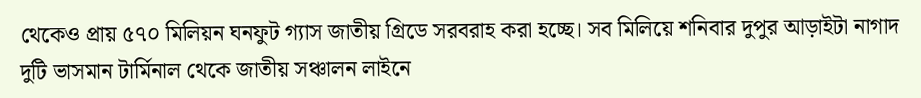থেকেও প্রায় ৫৭০ মিলিয়ন ঘনফুট গ্যাস জাতীয় গ্রিডে সরবরাহ করা হচ্ছে। সব মিলিয়ে শনিবার দুপুর আড়াইটা নাগাদ দুটি ভাসমান টার্মিনাল থেকে জাতীয় সঞ্চালন লাইনে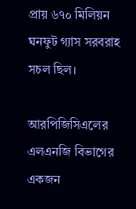প্রায় ৬৭০ মিলিয়ন ঘনফুট গ্যাস সরবরাহ সচল ছিল।

আরপিজিসিএলের এলএনজি বিভাগের একজন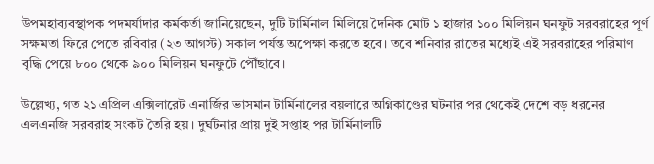উপমহাব্যবস্থাপক পদমর্যাদার কর্মকর্তা জানিয়েছেন, দুটি টার্মিনাল মিলিয়ে দৈনিক মোট ১ হাজার ১০০ মিলিয়ন ঘনফুট সরবরাহের পূর্ণ সক্ষমতা ফিরে পেতে রবিবার (২৩ আগস্ট) সকাল পর্যন্ত অপেক্ষা করতে হবে। তবে শনিবার রাতের মধ্যেই এই সরবরাহের পরিমাণ বৃদ্ধি পেয়ে ৮০০ থেকে ৯০০ মিলিয়ন ঘনফুটে পৌঁছাবে।

উল্লেখ্য, গত ২১ এপ্রিল এক্সিলারেট এনার্জির ভাসমান টার্মিনালের বয়লারে অগ্নিকাণ্ডের ঘটনার পর থেকেই দেশে বড় ধরনের এলএনজি সরবরাহ সংকট তৈরি হয়। দুর্ঘটনার প্রায় দুই সপ্তাহ পর টার্মিনালটি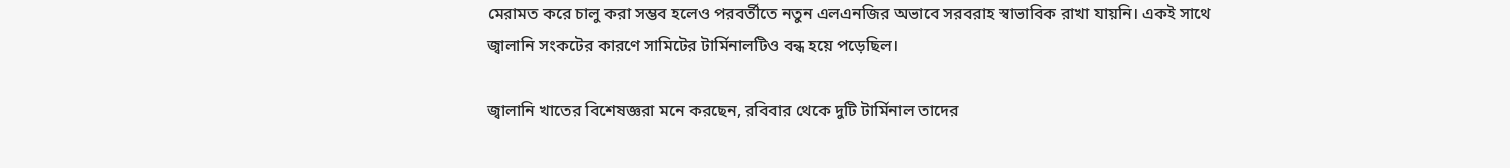মেরামত করে চালু করা সম্ভব হলেও পরবর্তীতে নতুন এলএনজির অভাবে সরবরাহ স্বাভাবিক রাখা যায়নি। একই সাথে জ্বালানি সংকটের কারণে সামিটের টার্মিনালটিও বন্ধ হয়ে পড়েছিল।

জ্বালানি খাতের বিশেষজ্ঞরা মনে করছেন, রবিবার থেকে দুটি টার্মিনাল তাদের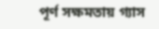পূর্ণ সক্ষমতায় গ্যাস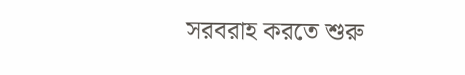সরবরাহ করতে শুরু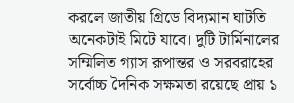করলে জাতীয় গ্রিডে বিদ্যমান ঘাটতি অনেকটাই মিটে যাবে। দুটি টার্মিনালের সম্মিলিত গ্যাস রূপান্তর ও সরবরাহের সর্বোচ্চ দৈনিক সক্ষমতা রয়েছে প্রায় ১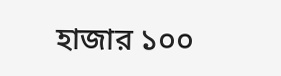হাজার ১০০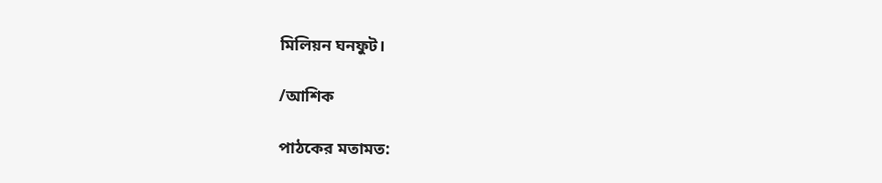মিলিয়ন ঘনফুট।

/আশিক

পাঠকের মতামত: